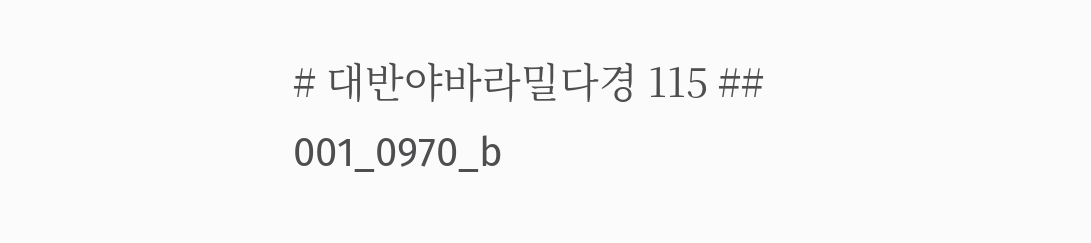# 대반야바라밀다경 115 ## 001_0970_b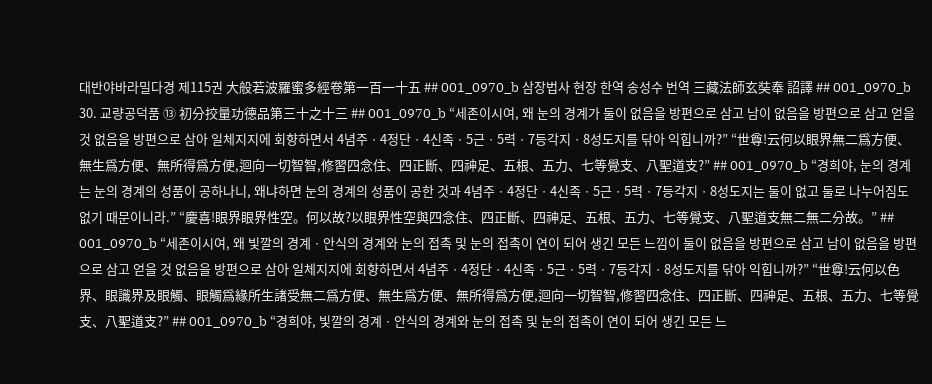대반야바라밀다경 제115권 大般若波羅蜜多經卷第一百一十五 ## 001_0970_b 삼장법사 현장 한역 송성수 번역 三藏法師玄奘奉 詔譯 ## 001_0970_b 30. 교량공덕품 ⑬ 初分挍量功德品第三十之十三 ## 001_0970_b “세존이시여, 왜 눈의 경계가 둘이 없음을 방편으로 삼고 남이 없음을 방편으로 삼고 얻을 것 없음을 방편으로 삼아 일체지지에 회향하면서 4념주ㆍ4정단ㆍ4신족ㆍ5근ㆍ5력ㆍ7등각지ㆍ8성도지를 닦아 익힙니까?” “世尊!云何以眼界無二爲方便、無生爲方便、無所得爲方便,迴向一切智智,修習四念住、四正斷、四神足、五根、五力、七等覺支、八聖道支?” ## 001_0970_b “경희야, 눈의 경계는 눈의 경계의 성품이 공하나니, 왜냐하면 눈의 경계의 성품이 공한 것과 4념주ㆍ4정단ㆍ4신족ㆍ5근ㆍ5력ㆍ7등각지ㆍ8성도지는 둘이 없고 둘로 나누어짐도 없기 때문이니라.” “慶喜!眼界眼界性空。何以故?以眼界性空與四念住、四正斷、四神足、五根、五力、七等覺支、八聖道支無二無二分故。” ## 001_0970_b “세존이시여, 왜 빛깔의 경계ㆍ안식의 경계와 눈의 접촉 및 눈의 접촉이 연이 되어 생긴 모든 느낌이 둘이 없음을 방편으로 삼고 남이 없음을 방편으로 삼고 얻을 것 없음을 방편으로 삼아 일체지지에 회향하면서 4념주ㆍ4정단ㆍ4신족ㆍ5근ㆍ5력ㆍ7등각지ㆍ8성도지를 닦아 익힙니까?” “世尊!云何以色界、眼識界及眼觸、眼觸爲緣所生諸受無二爲方便、無生爲方便、無所得爲方便,迴向一切智智,修習四念住、四正斷、四神足、五根、五力、七等覺支、八聖道支?” ## 001_0970_b “경희야, 빛깔의 경계ㆍ안식의 경계와 눈의 접촉 및 눈의 접촉이 연이 되어 생긴 모든 느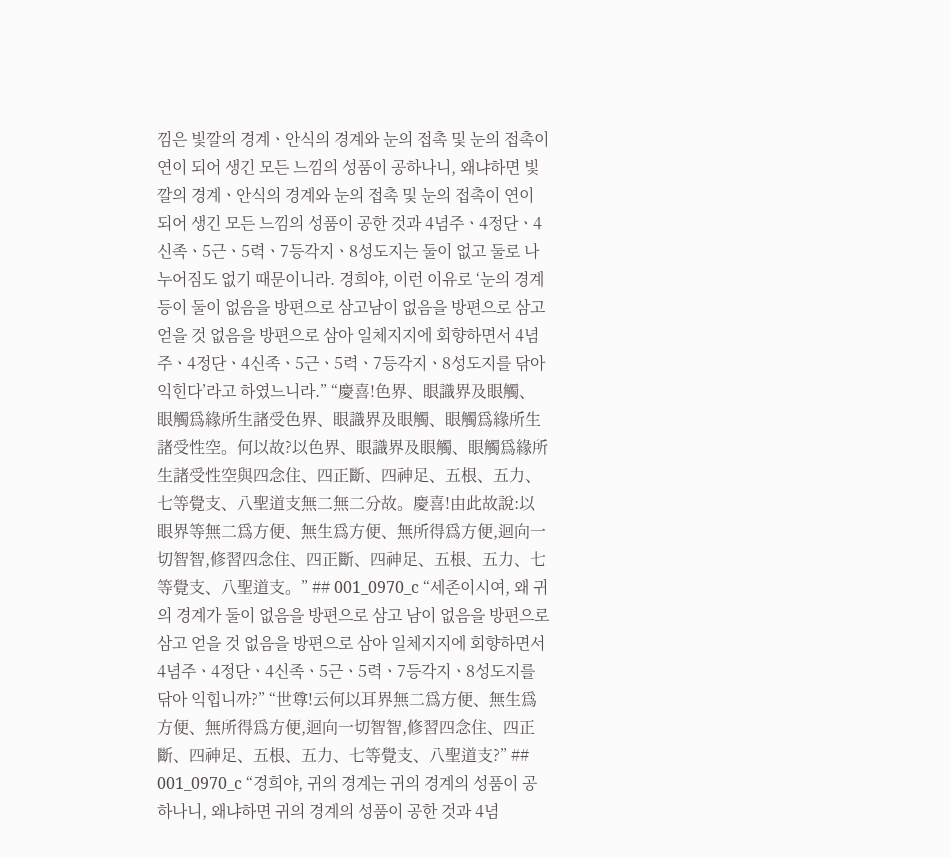낌은 빛깔의 경계ㆍ안식의 경계와 눈의 접촉 및 눈의 접촉이 연이 되어 생긴 모든 느낌의 성품이 공하나니, 왜냐하면 빛깔의 경계ㆍ안식의 경계와 눈의 접촉 및 눈의 접촉이 연이 되어 생긴 모든 느낌의 성품이 공한 것과 4념주ㆍ4정단ㆍ4신족ㆍ5근ㆍ5력ㆍ7등각지ㆍ8성도지는 둘이 없고 둘로 나누어짐도 없기 때문이니라. 경희야, 이런 이유로 ‘눈의 경계 등이 둘이 없음을 방편으로 삼고남이 없음을 방편으로 삼고 얻을 것 없음을 방편으로 삼아 일체지지에 회향하면서 4념주ㆍ4정단ㆍ4신족ㆍ5근ㆍ5력ㆍ7등각지ㆍ8성도지를 닦아 익힌다’라고 하였느니라.” “慶喜!色界、眼識界及眼觸、眼觸爲緣所生諸受色界、眼識界及眼觸、眼觸爲緣所生諸受性空。何以故?以色界、眼識界及眼觸、眼觸爲緣所生諸受性空與四念住、四正斷、四神足、五根、五力、七等覺支、八聖道支無二無二分故。慶喜!由此故說:以眼界等無二爲方便、無生爲方便、無所得爲方便,迴向一切智智,修習四念住、四正斷、四神足、五根、五力、七等覺支、八聖道支。” ## 001_0970_c “세존이시여, 왜 귀의 경계가 둘이 없음을 방편으로 삼고 남이 없음을 방편으로 삼고 얻을 것 없음을 방편으로 삼아 일체지지에 회향하면서 4념주ㆍ4정단ㆍ4신족ㆍ5근ㆍ5력ㆍ7등각지ㆍ8성도지를 닦아 익힙니까?” “世尊!云何以耳界無二爲方便、無生爲方便、無所得爲方便,迴向一切智智,修習四念住、四正斷、四神足、五根、五力、七等覺支、八聖道支?” ## 001_0970_c “경희야, 귀의 경계는 귀의 경계의 성품이 공하나니, 왜냐하면 귀의 경계의 성품이 공한 것과 4념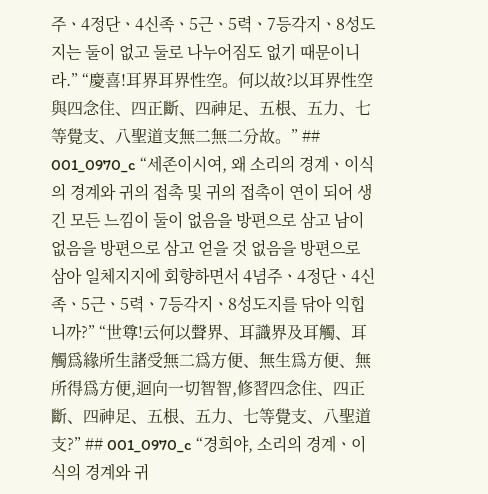주ㆍ4정단ㆍ4신족ㆍ5근ㆍ5력ㆍ7등각지ㆍ8성도지는 둘이 없고 둘로 나누어짐도 없기 때문이니라.” “慶喜!耳界耳界性空。何以故?以耳界性空與四念住、四正斷、四神足、五根、五力、七等覺支、八聖道支無二無二分故。” ## 001_0970_c “세존이시여, 왜 소리의 경계ㆍ이식의 경계와 귀의 접촉 및 귀의 접촉이 연이 되어 생긴 모든 느낌이 둘이 없음을 방편으로 삼고 남이 없음을 방편으로 삼고 얻을 것 없음을 방편으로 삼아 일체지지에 회향하면서 4념주ㆍ4정단ㆍ4신족ㆍ5근ㆍ5력ㆍ7등각지ㆍ8성도지를 닦아 익힙니까?” “世尊!云何以聲界、耳識界及耳觸、耳觸爲緣所生諸受無二爲方便、無生爲方便、無所得爲方便,迴向一切智智,修習四念住、四正斷、四神足、五根、五力、七等覺支、八聖道支?” ## 001_0970_c “경희야, 소리의 경계ㆍ이식의 경계와 귀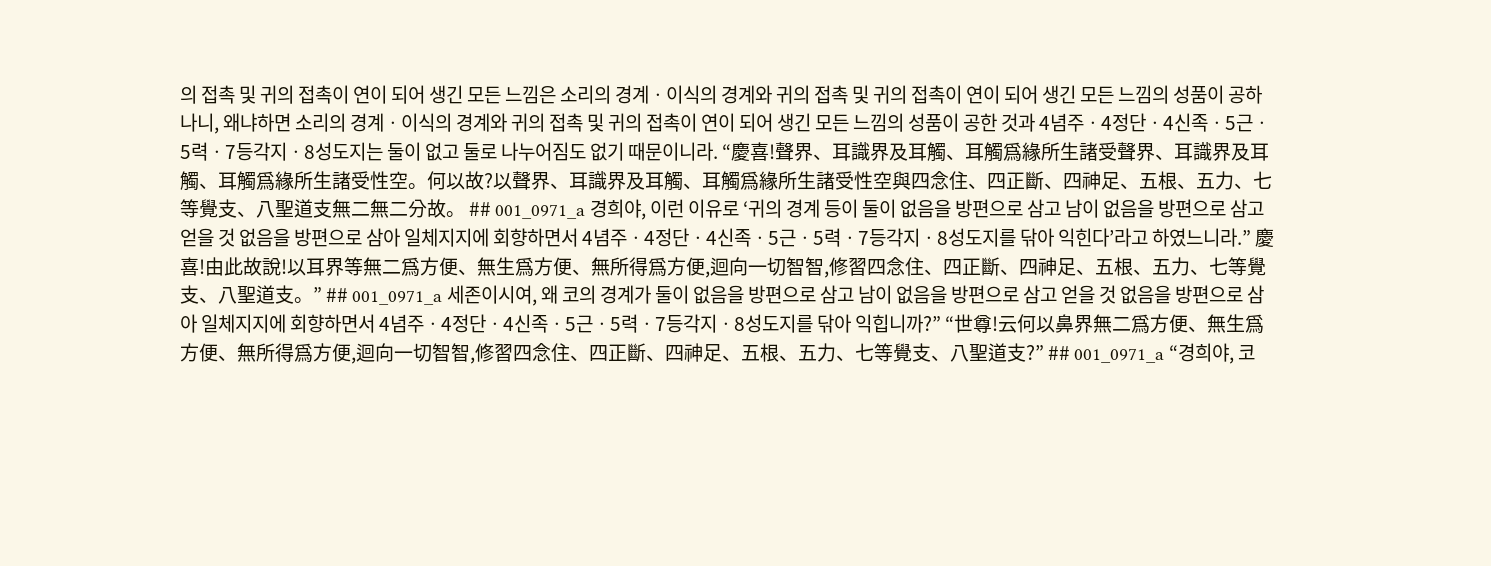의 접촉 및 귀의 접촉이 연이 되어 생긴 모든 느낌은 소리의 경계ㆍ이식의 경계와 귀의 접촉 및 귀의 접촉이 연이 되어 생긴 모든 느낌의 성품이 공하나니, 왜냐하면 소리의 경계ㆍ이식의 경계와 귀의 접촉 및 귀의 접촉이 연이 되어 생긴 모든 느낌의 성품이 공한 것과 4념주ㆍ4정단ㆍ4신족ㆍ5근ㆍ5력ㆍ7등각지ㆍ8성도지는 둘이 없고 둘로 나누어짐도 없기 때문이니라. “慶喜!聲界、耳識界及耳觸、耳觸爲緣所生諸受聲界、耳識界及耳觸、耳觸爲緣所生諸受性空。何以故?以聲界、耳識界及耳觸、耳觸爲緣所生諸受性空與四念住、四正斷、四神足、五根、五力、七等覺支、八聖道支無二無二分故。 ## 001_0971_a 경희야, 이런 이유로 ‘귀의 경계 등이 둘이 없음을 방편으로 삼고 남이 없음을 방편으로 삼고 얻을 것 없음을 방편으로 삼아 일체지지에 회향하면서 4념주ㆍ4정단ㆍ4신족ㆍ5근ㆍ5력ㆍ7등각지ㆍ8성도지를 닦아 익힌다’라고 하였느니라.” 慶喜!由此故說!以耳界等無二爲方便、無生爲方便、無所得爲方便,迴向一切智智,修習四念住、四正斷、四神足、五根、五力、七等覺支、八聖道支。” ## 001_0971_a 세존이시여, 왜 코의 경계가 둘이 없음을 방편으로 삼고 남이 없음을 방편으로 삼고 얻을 것 없음을 방편으로 삼아 일체지지에 회향하면서 4념주ㆍ4정단ㆍ4신족ㆍ5근ㆍ5력ㆍ7등각지ㆍ8성도지를 닦아 익힙니까?” “世尊!云何以鼻界無二爲方便、無生爲方便、無所得爲方便,迴向一切智智,修習四念住、四正斷、四神足、五根、五力、七等覺支、八聖道支?” ## 001_0971_a “경희야, 코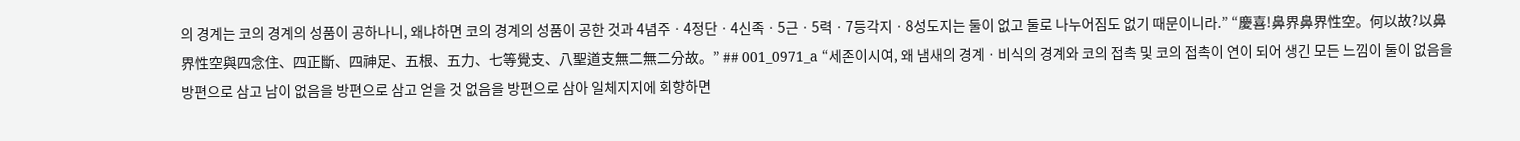의 경계는 코의 경계의 성품이 공하나니, 왜냐하면 코의 경계의 성품이 공한 것과 4념주ㆍ4정단ㆍ4신족ㆍ5근ㆍ5력ㆍ7등각지ㆍ8성도지는 둘이 없고 둘로 나누어짐도 없기 때문이니라.” “慶喜!鼻界鼻界性空。何以故?以鼻界性空與四念住、四正斷、四神足、五根、五力、七等覺支、八聖道支無二無二分故。” ## 001_0971_a “세존이시여, 왜 냄새의 경계ㆍ비식의 경계와 코의 접촉 및 코의 접촉이 연이 되어 생긴 모든 느낌이 둘이 없음을 방편으로 삼고 남이 없음을 방편으로 삼고 얻을 것 없음을 방편으로 삼아 일체지지에 회향하면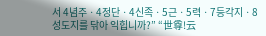서 4념주ㆍ4정단ㆍ4신족ㆍ5근ㆍ5력ㆍ7등각지ㆍ8성도지를 닦아 익힙니까?” “世尊!云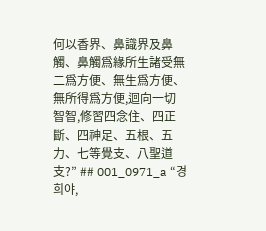何以香界、鼻識界及鼻觸、鼻觸爲緣所生諸受無二爲方便、無生爲方便、無所得爲方便,迴向一切智智,修習四念住、四正斷、四神足、五根、五力、七等覺支、八聖道支?” ## 001_0971_a “경희야,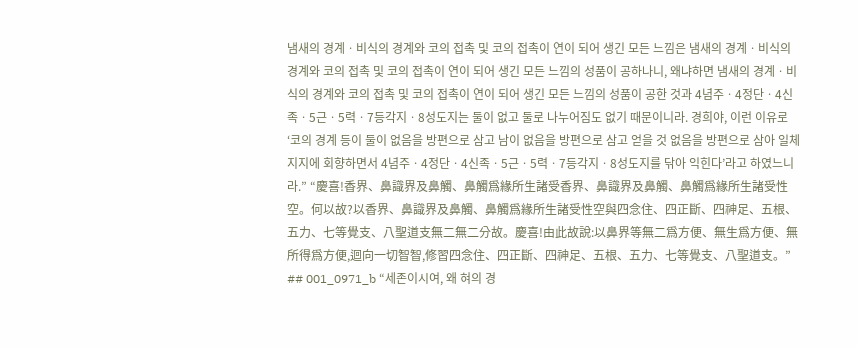냄새의 경계ㆍ비식의 경계와 코의 접촉 및 코의 접촉이 연이 되어 생긴 모든 느낌은 냄새의 경계ㆍ비식의 경계와 코의 접촉 및 코의 접촉이 연이 되어 생긴 모든 느낌의 성품이 공하나니, 왜냐하면 냄새의 경계ㆍ비식의 경계와 코의 접촉 및 코의 접촉이 연이 되어 생긴 모든 느낌의 성품이 공한 것과 4념주ㆍ4정단ㆍ4신족ㆍ5근ㆍ5력ㆍ7등각지ㆍ8성도지는 둘이 없고 둘로 나누어짐도 없기 때문이니라. 경희야, 이런 이유로 ‘코의 경계 등이 둘이 없음을 방편으로 삼고 남이 없음을 방편으로 삼고 얻을 것 없음을 방편으로 삼아 일체지지에 회향하면서 4념주ㆍ4정단ㆍ4신족ㆍ5근ㆍ5력ㆍ7등각지ㆍ8성도지를 닦아 익힌다’라고 하였느니라.” “慶喜!香界、鼻識界及鼻觸、鼻觸爲緣所生諸受香界、鼻識界及鼻觸、鼻觸爲緣所生諸受性空。何以故?以香界、鼻識界及鼻觸、鼻觸爲緣所生諸受性空與四念住、四正斷、四神足、五根、五力、七等覺支、八聖道支無二無二分故。慶喜!由此故說:以鼻界等無二爲方便、無生爲方便、無所得爲方便,迴向一切智智,修習四念住、四正斷、四神足、五根、五力、七等覺支、八聖道支。” ## 001_0971_b “세존이시여, 왜 혀의 경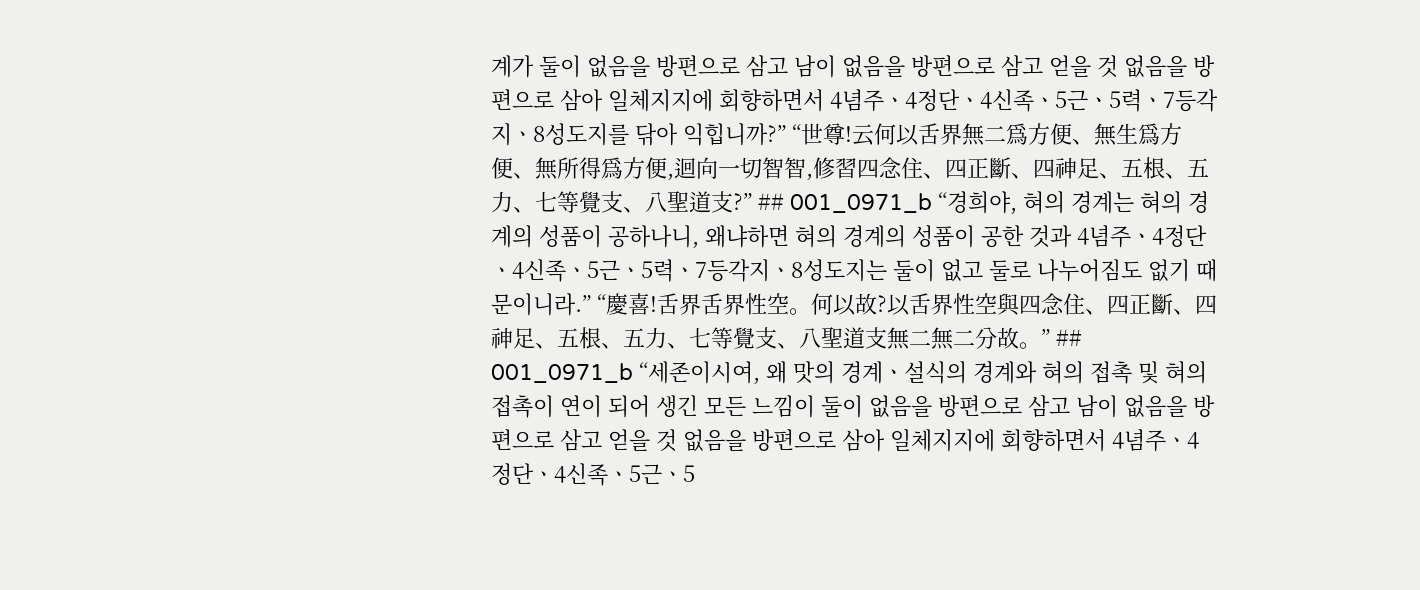계가 둘이 없음을 방편으로 삼고 남이 없음을 방편으로 삼고 얻을 것 없음을 방편으로 삼아 일체지지에 회향하면서 4념주ㆍ4정단ㆍ4신족ㆍ5근ㆍ5력ㆍ7등각지ㆍ8성도지를 닦아 익힙니까?” “世尊!云何以舌界無二爲方便、無生爲方便、無所得爲方便,迴向一切智智,修習四念住、四正斷、四神足、五根、五力、七等覺支、八聖道支?” ## 001_0971_b “경희야, 혀의 경계는 혀의 경계의 성품이 공하나니, 왜냐하면 혀의 경계의 성품이 공한 것과 4념주ㆍ4정단ㆍ4신족ㆍ5근ㆍ5력ㆍ7등각지ㆍ8성도지는 둘이 없고 둘로 나누어짐도 없기 때문이니라.” “慶喜!舌界舌界性空。何以故?以舌界性空與四念住、四正斷、四神足、五根、五力、七等覺支、八聖道支無二無二分故。” ## 001_0971_b “세존이시여, 왜 맛의 경계ㆍ설식의 경계와 혀의 접촉 및 혀의 접촉이 연이 되어 생긴 모든 느낌이 둘이 없음을 방편으로 삼고 남이 없음을 방편으로 삼고 얻을 것 없음을 방편으로 삼아 일체지지에 회향하면서 4념주ㆍ4정단ㆍ4신족ㆍ5근ㆍ5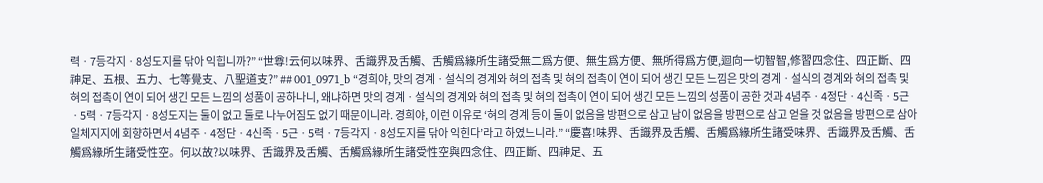력ㆍ7등각지ㆍ8성도지를 닦아 익힙니까?” “世尊!云何以味界、舌識界及舌觸、舌觸爲緣所生諸受無二爲方便、無生爲方便、無所得爲方便,迴向一切智智,修習四念住、四正斷、四神足、五根、五力、七等覺支、八聖道支?” ## 001_0971_b “경희야, 맛의 경계ㆍ설식의 경계와 혀의 접촉 및 혀의 접촉이 연이 되어 생긴 모든 느낌은 맛의 경계ㆍ설식의 경계와 혀의 접촉 및 혀의 접촉이 연이 되어 생긴 모든 느낌의 성품이 공하나니, 왜냐하면 맛의 경계ㆍ설식의 경계와 혀의 접촉 및 혀의 접촉이 연이 되어 생긴 모든 느낌의 성품이 공한 것과 4념주ㆍ4정단ㆍ4신족ㆍ5근ㆍ5력ㆍ7등각지ㆍ8성도지는 둘이 없고 둘로 나누어짐도 없기 때문이니라. 경희야, 이런 이유로 ‘혀의 경계 등이 둘이 없음을 방편으로 삼고 남이 없음을 방편으로 삼고 얻을 것 없음을 방편으로 삼아 일체지지에 회향하면서 4념주ㆍ4정단ㆍ4신족ㆍ5근ㆍ5력ㆍ7등각지ㆍ8성도지를 닦아 익힌다’라고 하였느니라.” “慶喜!味界、舌識界及舌觸、舌觸爲緣所生諸受味界、舌識界及舌觸、舌觸爲緣所生諸受性空。何以故?以味界、舌識界及舌觸、舌觸爲緣所生諸受性空與四念住、四正斷、四神足、五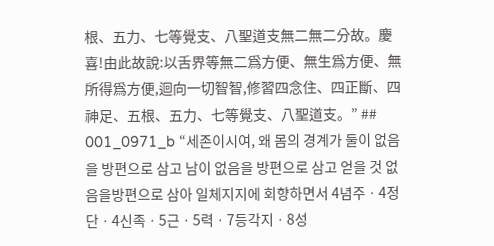根、五力、七等覺支、八聖道支無二無二分故。慶喜!由此故說:以舌界等無二爲方便、無生爲方便、無所得爲方便,迴向一切智智,修習四念住、四正斷、四神足、五根、五力、七等覺支、八聖道支。” ## 001_0971_b “세존이시여, 왜 몸의 경계가 둘이 없음을 방편으로 삼고 남이 없음을 방편으로 삼고 얻을 것 없음을방편으로 삼아 일체지지에 회향하면서 4념주ㆍ4정단ㆍ4신족ㆍ5근ㆍ5력ㆍ7등각지ㆍ8성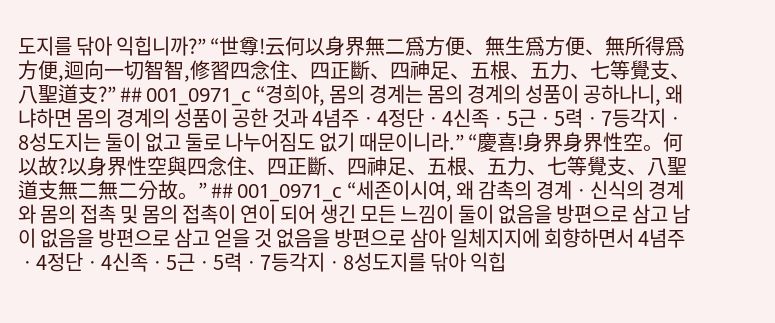도지를 닦아 익힙니까?” “世尊!云何以身界無二爲方便、無生爲方便、無所得爲方便,迴向一切智智,修習四念住、四正斷、四神足、五根、五力、七等覺支、八聖道支?” ## 001_0971_c “경희야, 몸의 경계는 몸의 경계의 성품이 공하나니, 왜냐하면 몸의 경계의 성품이 공한 것과 4념주ㆍ4정단ㆍ4신족ㆍ5근ㆍ5력ㆍ7등각지ㆍ8성도지는 둘이 없고 둘로 나누어짐도 없기 때문이니라.” “慶喜!身界身界性空。何以故?以身界性空與四念住、四正斷、四神足、五根、五力、七等覺支、八聖道支無二無二分故。” ## 001_0971_c “세존이시여, 왜 감촉의 경계ㆍ신식의 경계와 몸의 접촉 및 몸의 접촉이 연이 되어 생긴 모든 느낌이 둘이 없음을 방편으로 삼고 남이 없음을 방편으로 삼고 얻을 것 없음을 방편으로 삼아 일체지지에 회향하면서 4념주ㆍ4정단ㆍ4신족ㆍ5근ㆍ5력ㆍ7등각지ㆍ8성도지를 닦아 익힙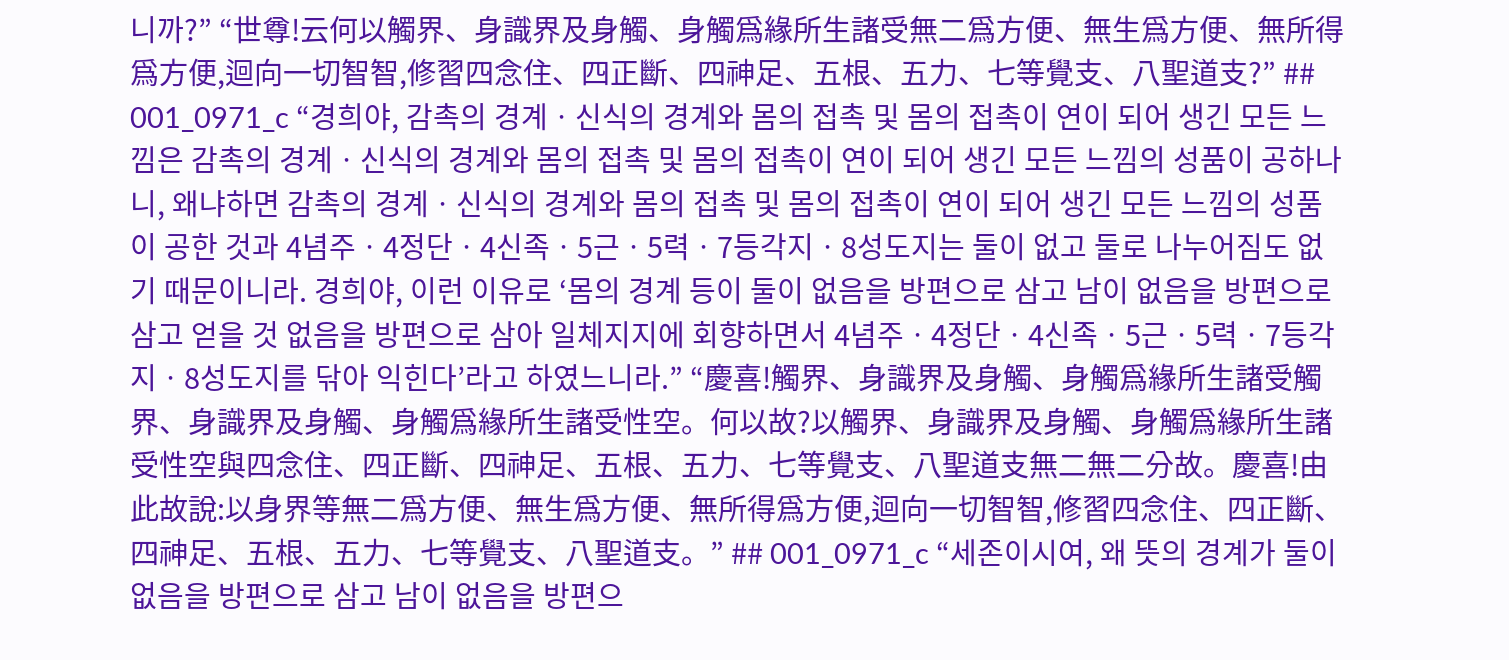니까?” “世尊!云何以觸界、身識界及身觸、身觸爲緣所生諸受無二爲方便、無生爲方便、無所得爲方便,迴向一切智智,修習四念住、四正斷、四神足、五根、五力、七等覺支、八聖道支?” ## 001_0971_c “경희야, 감촉의 경계ㆍ신식의 경계와 몸의 접촉 및 몸의 접촉이 연이 되어 생긴 모든 느낌은 감촉의 경계ㆍ신식의 경계와 몸의 접촉 및 몸의 접촉이 연이 되어 생긴 모든 느낌의 성품이 공하나니, 왜냐하면 감촉의 경계ㆍ신식의 경계와 몸의 접촉 및 몸의 접촉이 연이 되어 생긴 모든 느낌의 성품이 공한 것과 4념주ㆍ4정단ㆍ4신족ㆍ5근ㆍ5력ㆍ7등각지ㆍ8성도지는 둘이 없고 둘로 나누어짐도 없기 때문이니라. 경희야, 이런 이유로 ‘몸의 경계 등이 둘이 없음을 방편으로 삼고 남이 없음을 방편으로 삼고 얻을 것 없음을 방편으로 삼아 일체지지에 회향하면서 4념주ㆍ4정단ㆍ4신족ㆍ5근ㆍ5력ㆍ7등각지ㆍ8성도지를 닦아 익힌다’라고 하였느니라.” “慶喜!觸界、身識界及身觸、身觸爲緣所生諸受觸界、身識界及身觸、身觸爲緣所生諸受性空。何以故?以觸界、身識界及身觸、身觸爲緣所生諸受性空與四念住、四正斷、四神足、五根、五力、七等覺支、八聖道支無二無二分故。慶喜!由此故說:以身界等無二爲方便、無生爲方便、無所得爲方便,迴向一切智智,修習四念住、四正斷、四神足、五根、五力、七等覺支、八聖道支。” ## 001_0971_c “세존이시여, 왜 뜻의 경계가 둘이 없음을 방편으로 삼고 남이 없음을 방편으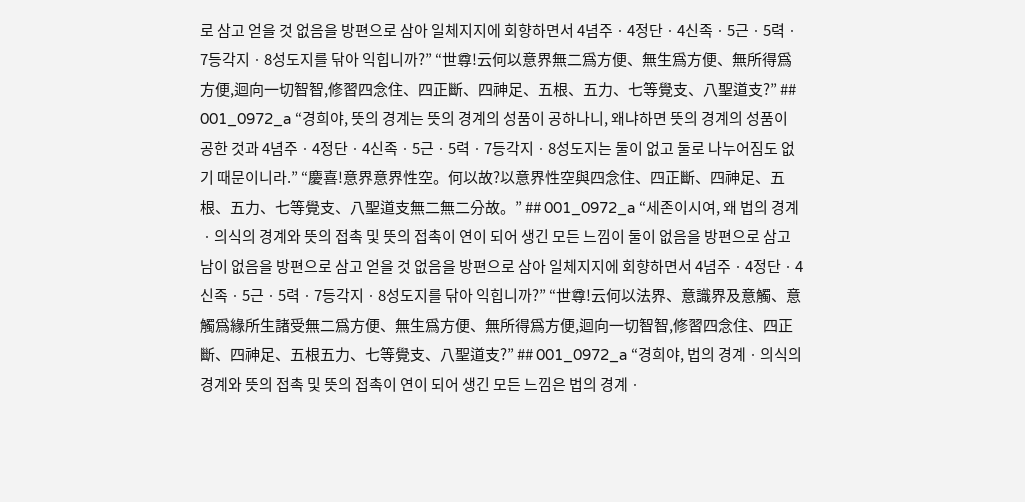로 삼고 얻을 것 없음을 방편으로 삼아 일체지지에 회향하면서 4념주ㆍ4정단ㆍ4신족ㆍ5근ㆍ5력ㆍ7등각지ㆍ8성도지를 닦아 익힙니까?” “世尊!云何以意界無二爲方便、無生爲方便、無所得爲方便,迴向一切智智,修習四念住、四正斷、四神足、五根、五力、七等覺支、八聖道支?” ## 001_0972_a “경희야, 뜻의 경계는 뜻의 경계의 성품이 공하나니, 왜냐하면 뜻의 경계의 성품이 공한 것과 4념주ㆍ4정단ㆍ4신족ㆍ5근ㆍ5력ㆍ7등각지ㆍ8성도지는 둘이 없고 둘로 나누어짐도 없기 때문이니라.” “慶喜!意界意界性空。何以故?以意界性空與四念住、四正斷、四神足、五根、五力、七等覺支、八聖道支無二無二分故。” ## 001_0972_a “세존이시여, 왜 법의 경계ㆍ의식의 경계와 뜻의 접촉 및 뜻의 접촉이 연이 되어 생긴 모든 느낌이 둘이 없음을 방편으로 삼고 남이 없음을 방편으로 삼고 얻을 것 없음을 방편으로 삼아 일체지지에 회향하면서 4념주ㆍ4정단ㆍ4신족ㆍ5근ㆍ5력ㆍ7등각지ㆍ8성도지를 닦아 익힙니까?” “世尊!云何以法界、意識界及意觸、意觸爲緣所生諸受無二爲方便、無生爲方便、無所得爲方便,迴向一切智智,修習四念住、四正斷、四神足、五根五力、七等覺支、八聖道支?” ## 001_0972_a “경희야, 법의 경계ㆍ의식의 경계와 뜻의 접촉 및 뜻의 접촉이 연이 되어 생긴 모든 느낌은 법의 경계ㆍ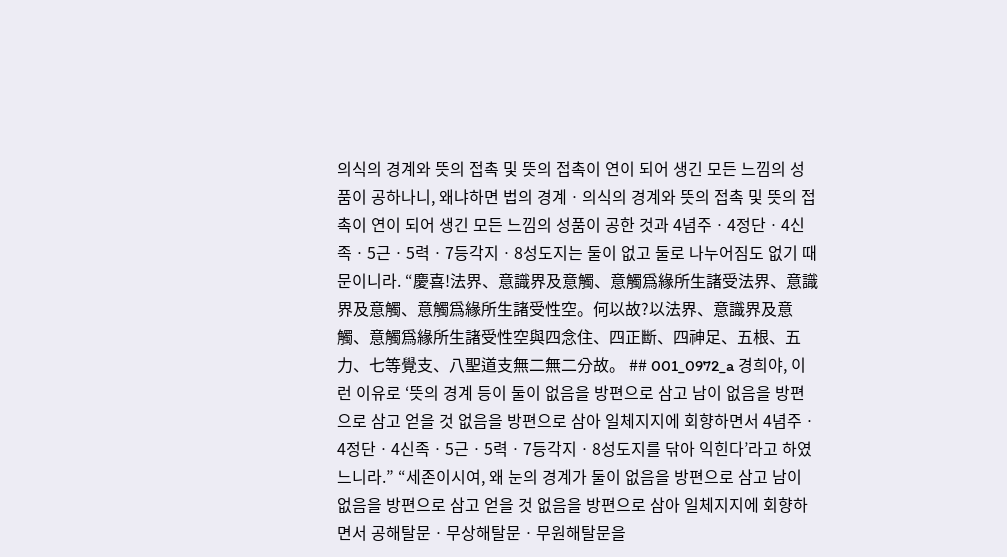의식의 경계와 뜻의 접촉 및 뜻의 접촉이 연이 되어 생긴 모든 느낌의 성품이 공하나니, 왜냐하면 법의 경계ㆍ의식의 경계와 뜻의 접촉 및 뜻의 접촉이 연이 되어 생긴 모든 느낌의 성품이 공한 것과 4념주ㆍ4정단ㆍ4신족ㆍ5근ㆍ5력ㆍ7등각지ㆍ8성도지는 둘이 없고 둘로 나누어짐도 없기 때문이니라. “慶喜!法界、意識界及意觸、意觸爲緣所生諸受法界、意識界及意觸、意觸爲緣所生諸受性空。何以故?以法界、意識界及意觸、意觸爲緣所生諸受性空與四念住、四正斷、四神足、五根、五力、七等覺支、八聖道支無二無二分故。 ## 001_0972_a 경희야, 이런 이유로 ‘뜻의 경계 등이 둘이 없음을 방편으로 삼고 남이 없음을 방편으로 삼고 얻을 것 없음을 방편으로 삼아 일체지지에 회향하면서 4념주ㆍ4정단ㆍ4신족ㆍ5근ㆍ5력ㆍ7등각지ㆍ8성도지를 닦아 익힌다’라고 하였느니라.” “세존이시여, 왜 눈의 경계가 둘이 없음을 방편으로 삼고 남이 없음을 방편으로 삼고 얻을 것 없음을 방편으로 삼아 일체지지에 회향하면서 공해탈문ㆍ무상해탈문ㆍ무원해탈문을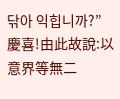닦아 익힙니까?” 慶喜!由此故說:以意界等無二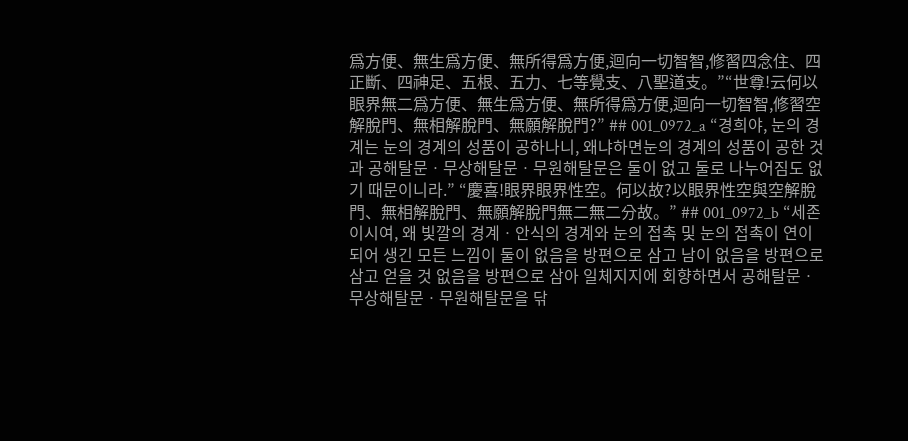爲方便、無生爲方便、無所得爲方便,迴向一切智智,修習四念住、四正斷、四神足、五根、五力、七等覺支、八聖道支。”“世尊!云何以眼界無二爲方便、無生爲方便、無所得爲方便,迴向一切智智,修習空解脫門、無相解脫門、無願解脫門?” ## 001_0972_a “경희야, 눈의 경계는 눈의 경계의 성품이 공하나니, 왜냐하면눈의 경계의 성품이 공한 것과 공해탈문ㆍ무상해탈문ㆍ무원해탈문은 둘이 없고 둘로 나누어짐도 없기 때문이니라.” “慶喜!眼界眼界性空。何以故?以眼界性空與空解脫門、無相解脫門、無願解脫門無二無二分故。” ## 001_0972_b “세존이시여, 왜 빛깔의 경계ㆍ안식의 경계와 눈의 접촉 및 눈의 접촉이 연이 되어 생긴 모든 느낌이 둘이 없음을 방편으로 삼고 남이 없음을 방편으로 삼고 얻을 것 없음을 방편으로 삼아 일체지지에 회향하면서 공해탈문ㆍ무상해탈문ㆍ무원해탈문을 닦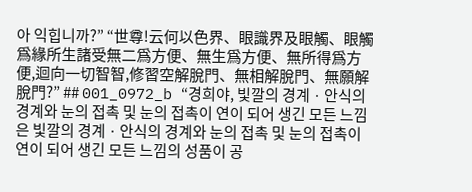아 익힙니까?” “世尊!云何以色界、眼識界及眼觸、眼觸爲緣所生諸受無二爲方便、無生爲方便、無所得爲方便,迴向一切智智,修習空解脫門、無相解脫門、無願解脫門?” ## 001_0972_b “경희야, 빛깔의 경계ㆍ안식의 경계와 눈의 접촉 및 눈의 접촉이 연이 되어 생긴 모든 느낌은 빛깔의 경계ㆍ안식의 경계와 눈의 접촉 및 눈의 접촉이 연이 되어 생긴 모든 느낌의 성품이 공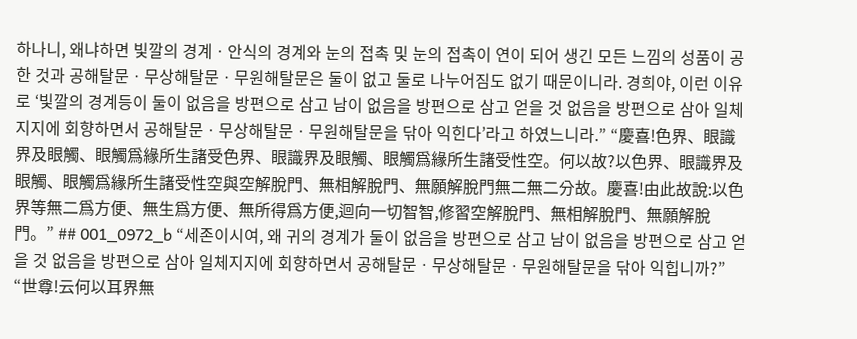하나니, 왜냐하면 빛깔의 경계ㆍ안식의 경계와 눈의 접촉 및 눈의 접촉이 연이 되어 생긴 모든 느낌의 성품이 공한 것과 공해탈문ㆍ무상해탈문ㆍ무원해탈문은 둘이 없고 둘로 나누어짐도 없기 때문이니라. 경희야, 이런 이유로 ‘빛깔의 경계등이 둘이 없음을 방편으로 삼고 남이 없음을 방편으로 삼고 얻을 것 없음을 방편으로 삼아 일체지지에 회향하면서 공해탈문ㆍ무상해탈문ㆍ무원해탈문을 닦아 익힌다’라고 하였느니라.” “慶喜!色界、眼識界及眼觸、眼觸爲緣所生諸受色界、眼識界及眼觸、眼觸爲緣所生諸受性空。何以故?以色界、眼識界及眼觸、眼觸爲緣所生諸受性空與空解脫門、無相解脫門、無願解脫門無二無二分故。慶喜!由此故說:以色界等無二爲方便、無生爲方便、無所得爲方便,迴向一切智智,修習空解脫門、無相解脫門、無願解脫門。” ## 001_0972_b “세존이시여, 왜 귀의 경계가 둘이 없음을 방편으로 삼고 남이 없음을 방편으로 삼고 얻을 것 없음을 방편으로 삼아 일체지지에 회향하면서 공해탈문ㆍ무상해탈문ㆍ무원해탈문을 닦아 익힙니까?” “世尊!云何以耳界無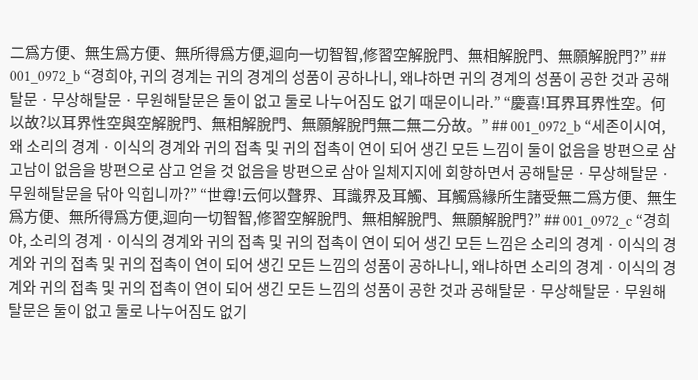二爲方便、無生爲方便、無所得爲方便,迴向一切智智,修習空解脫門、無相解脫門、無願解脫門?” ## 001_0972_b “경희야, 귀의 경계는 귀의 경계의 성품이 공하나니, 왜냐하면 귀의 경계의 성품이 공한 것과 공해탈문ㆍ무상해탈문ㆍ무원해탈문은 둘이 없고 둘로 나누어짐도 없기 때문이니라.” “慶喜!耳界耳界性空。何以故?以耳界性空與空解脫門、無相解脫門、無願解脫門無二無二分故。” ## 001_0972_b “세존이시여, 왜 소리의 경계ㆍ이식의 경계와 귀의 접촉 및 귀의 접촉이 연이 되어 생긴 모든 느낌이 둘이 없음을 방편으로 삼고남이 없음을 방편으로 삼고 얻을 것 없음을 방편으로 삼아 일체지지에 회향하면서 공해탈문ㆍ무상해탈문ㆍ무원해탈문을 닦아 익힙니까?” “世尊!云何以聲界、耳識界及耳觸、耳觸爲緣所生諸受無二爲方便、無生爲方便、無所得爲方便,迴向一切智智,修習空解脫門、無相解脫門、無願解脫門?” ## 001_0972_c “경희야, 소리의 경계ㆍ이식의 경계와 귀의 접촉 및 귀의 접촉이 연이 되어 생긴 모든 느낌은 소리의 경계ㆍ이식의 경계와 귀의 접촉 및 귀의 접촉이 연이 되어 생긴 모든 느낌의 성품이 공하나니, 왜냐하면 소리의 경계ㆍ이식의 경계와 귀의 접촉 및 귀의 접촉이 연이 되어 생긴 모든 느낌의 성품이 공한 것과 공해탈문ㆍ무상해탈문ㆍ무원해탈문은 둘이 없고 둘로 나누어짐도 없기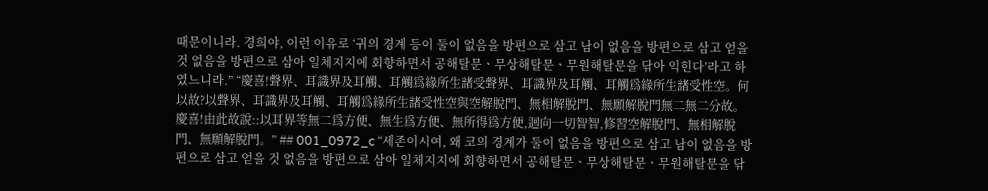때문이니라. 경희야, 이런 이유로 ‘귀의 경계 등이 둘이 없음을 방편으로 삼고 남이 없음을 방편으로 삼고 얻을 것 없음을 방편으로 삼아 일체지지에 회향하면서 공해탈문ㆍ무상해탈문ㆍ무원해탈문을 닦아 익힌다’라고 하였느니라.” “慶喜!聲界、耳識界及耳觸、耳觸爲緣所生諸受聲界、耳識界及耳觸、耳觸爲緣所生諸受性空。何以故?以聲界、耳識界及耳觸、耳觸爲緣所生諸受性空與空解脫門、無相解脫門、無願解脫門無二無二分故。慶喜!由此故說::以耳界等無二爲方便、無生爲方便、無所得爲方便,迴向一切智智,修習空解脫門、無相解脫門、無願解脫門。” ## 001_0972_c “세존이시여, 왜 코의 경계가 둘이 없음을 방편으로 삼고 남이 없음을 방편으로 삼고 얻을 것 없음을 방편으로 삼아 일체지지에 회향하면서 공해탈문ㆍ무상해탈문ㆍ무원해탈문을 닦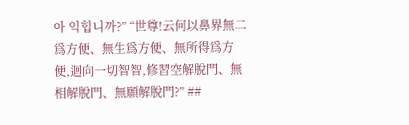아 익힙니까?” “世尊!云何以鼻界無二爲方便、無生爲方便、無所得爲方便,迴向一切智智,修習空解脫門、無相解脫門、無願解脫門?” ##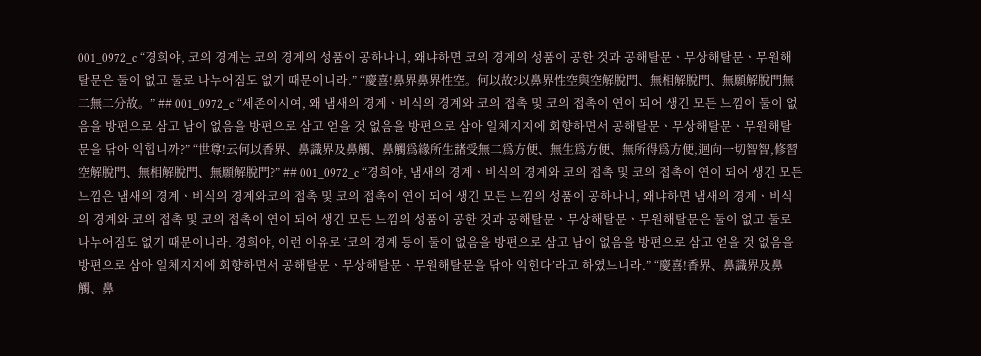001_0972_c “경희야, 코의 경계는 코의 경계의 성품이 공하나니, 왜냐하면 코의 경계의 성품이 공한 것과 공해탈문ㆍ무상해탈문ㆍ무원해탈문은 둘이 없고 둘로 나누어짐도 없기 때문이니라.” “慶喜!鼻界鼻界性空。何以故?以鼻界性空與空解脫門、無相解脫門、無願解脫門無二無二分故。” ## 001_0972_c “세존이시여, 왜 냄새의 경계ㆍ비식의 경계와 코의 접촉 및 코의 접촉이 연이 되어 생긴 모든 느낌이 둘이 없음을 방편으로 삼고 남이 없음을 방편으로 삼고 얻을 것 없음을 방편으로 삼아 일체지지에 회향하면서 공해탈문ㆍ무상해탈문ㆍ무원해탈문을 닦아 익힙니까?” “世尊!云何以香界、鼻識界及鼻觸、鼻觸爲緣所生諸受無二爲方便、無生爲方便、無所得爲方便,迴向一切智智,修習空解脫門、無相解脫門、無願解脫門?” ## 001_0972_c “경희야, 냄새의 경계ㆍ비식의 경계와 코의 접촉 및 코의 접촉이 연이 되어 생긴 모든 느낌은 냄새의 경계ㆍ비식의 경계와코의 접촉 및 코의 접촉이 연이 되어 생긴 모든 느낌의 성품이 공하나니, 왜냐하면 냄새의 경계ㆍ비식의 경계와 코의 접촉 및 코의 접촉이 연이 되어 생긴 모든 느낌의 성품이 공한 것과 공해탈문ㆍ무상해탈문ㆍ무원해탈문은 둘이 없고 둘로 나누어짐도 없기 때문이니라. 경희야, 이런 이유로 ‘코의 경계 등이 둘이 없음을 방편으로 삼고 남이 없음을 방편으로 삼고 얻을 것 없음을 방편으로 삼아 일체지지에 회향하면서 공해탈문ㆍ무상해탈문ㆍ무원해탈문을 닦아 익힌다’라고 하였느니라.” “慶喜!香界、鼻識界及鼻觸、鼻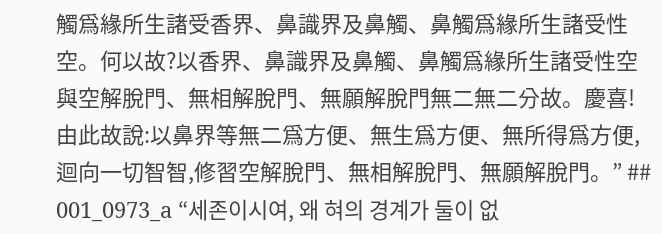觸爲緣所生諸受香界、鼻識界及鼻觸、鼻觸爲緣所生諸受性空。何以故?以香界、鼻識界及鼻觸、鼻觸爲緣所生諸受性空與空解脫門、無相解脫門、無願解脫門無二無二分故。慶喜!由此故說:以鼻界等無二爲方便、無生爲方便、無所得爲方便,迴向一切智智,修習空解脫門、無相解脫門、無願解脫門。” ## 001_0973_a “세존이시여, 왜 혀의 경계가 둘이 없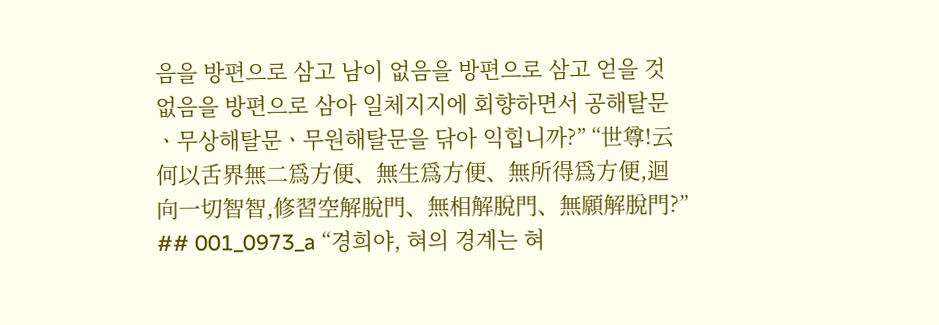음을 방편으로 삼고 남이 없음을 방편으로 삼고 얻을 것 없음을 방편으로 삼아 일체지지에 회향하면서 공해탈문ㆍ무상해탈문ㆍ무원해탈문을 닦아 익힙니까?” “世尊!云何以舌界無二爲方便、無生爲方便、無所得爲方便,迴向一切智智,修習空解脫門、無相解脫門、無願解脫門?” ## 001_0973_a “경희야, 혀의 경계는 혀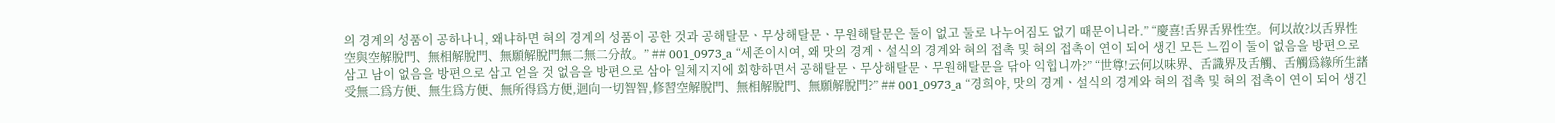의 경계의 성품이 공하나니, 왜냐하면 혀의 경계의 성품이 공한 것과 공해탈문ㆍ무상해탈문ㆍ무원해탈문은 둘이 없고 둘로 나누어짐도 없기 때문이니라.” “慶喜!舌界舌界性空。何以故?以舌界性空與空解脫門、無相解脫門、無願解脫門無二無二分故。” ## 001_0973_a “세존이시여, 왜 맛의 경계ㆍ설식의 경계와 혀의 접촉 및 혀의 접촉이 연이 되어 생긴 모든 느낌이 둘이 없음을 방편으로 삼고 남이 없음을 방편으로 삼고 얻을 것 없음을 방편으로 삼아 일체지지에 회향하면서 공해탈문ㆍ무상해탈문ㆍ무원해탈문을 닦아 익힙니까?” “世尊!云何以味界、舌識界及舌觸、舌觸爲緣所生諸受無二爲方便、無生爲方便、無所得爲方便,迴向一切智智,修習空解脫門、無相解脫門、無願解脫門?” ## 001_0973_a “경희야, 맛의 경계ㆍ설식의 경계와 혀의 접촉 및 혀의 접촉이 연이 되어 생긴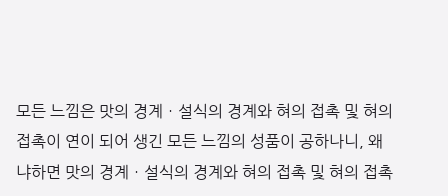모든 느낌은 맛의 경계ㆍ설식의 경계와 혀의 접촉 및 혀의 접촉이 연이 되어 생긴 모든 느낌의 성품이 공하나니, 왜냐하면 맛의 경계ㆍ설식의 경계와 혀의 접촉 및 혀의 접촉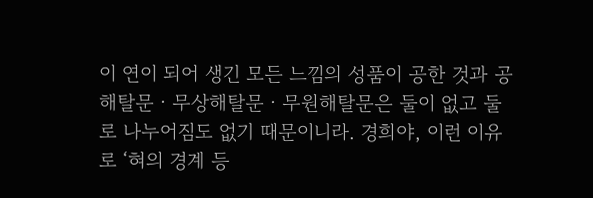이 연이 되어 생긴 모든 느낌의 성품이 공한 것과 공해탈문ㆍ무상해탈문ㆍ무원해탈문은 둘이 없고 둘로 나누어짐도 없기 때문이니라. 경희야, 이런 이유로 ‘혀의 경계 등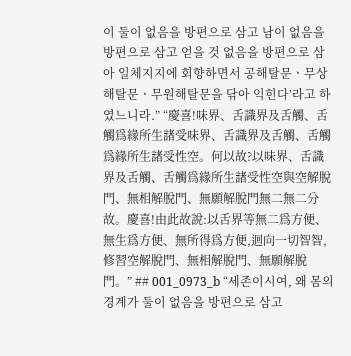이 둘이 없음을 방편으로 삼고 남이 없음을 방편으로 삼고 얻을 것 없음을 방편으로 삼아 일체지지에 회향하면서 공해탈문ㆍ무상해탈문ㆍ무원해탈문을 닦아 익힌다’라고 하였느니라.” “慶喜!味界、舌識界及舌觸、舌觸爲緣所生諸受味界、舌識界及舌觸、舌觸爲緣所生諸受性空。何以故?以味界、舌識界及舌觸、舌觸爲緣所生諸受性空與空解脫門、無相解脫門、無願解脫門無二無二分故。慶喜!由此故說:以舌界等無二爲方便、無生爲方便、無所得爲方便,迴向一切智智,修習空解脫門、無相解脫門、無願解脫門。” ## 001_0973_b “세존이시여, 왜 몸의 경계가 둘이 없음을 방편으로 삼고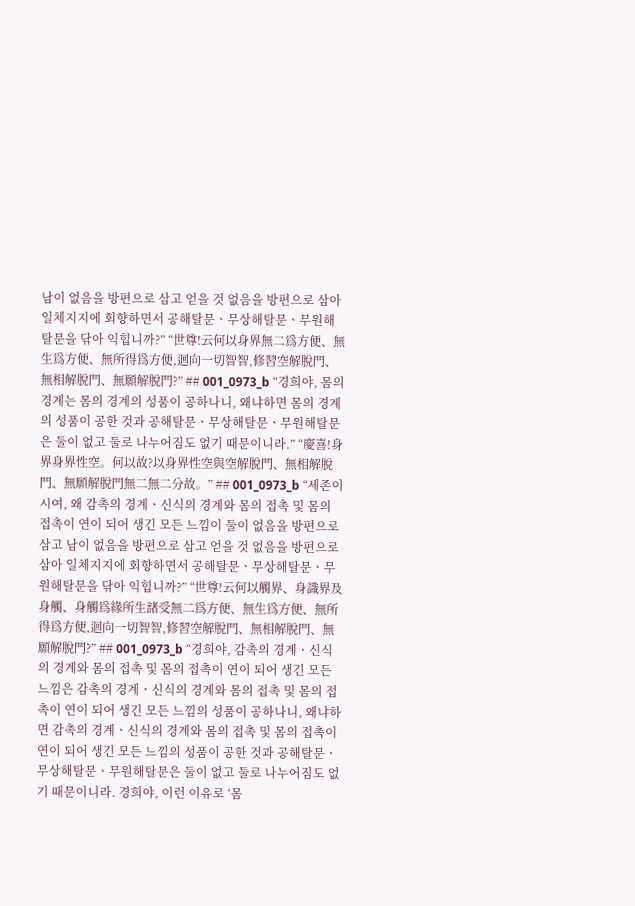남이 없음을 방편으로 삼고 얻을 것 없음을 방편으로 삼아 일체지지에 회향하면서 공해탈문ㆍ무상해탈문ㆍ무원해탈문을 닦아 익힙니까?” “世尊!云何以身界無二爲方便、無生爲方便、無所得爲方便,迴向一切智智,修習空解脫門、無相解脫門、無願解脫門?” ## 001_0973_b “경희야, 몸의 경계는 몸의 경계의 성품이 공하나니, 왜냐하면 몸의 경계의 성품이 공한 것과 공해탈문ㆍ무상해탈문ㆍ무원해탈문은 둘이 없고 둘로 나누어짐도 없기 때문이니라.” “慶喜!身界身界性空。何以故?以身界性空與空解脫門、無相解脫門、無願解脫門無二無二分故。” ## 001_0973_b “세존이시여, 왜 감촉의 경계ㆍ신식의 경계와 몸의 접촉 및 몸의 접촉이 연이 되어 생긴 모든 느낌이 둘이 없음을 방편으로 삼고 남이 없음을 방편으로 삼고 얻을 것 없음을 방편으로 삼아 일체지지에 회향하면서 공해탈문ㆍ무상해탈문ㆍ무원해탈문을 닦아 익힙니까?” “世尊!云何以觸界、身識界及身觸、身觸爲緣所生諸受無二爲方便、無生爲方便、無所得爲方便,迴向一切智智,修習空解脫門、無相解脫門、無願解脫門?” ## 001_0973_b “경희야, 감촉의 경계ㆍ신식의 경계와 몸의 접촉 및 몸의 접촉이 연이 되어 생긴 모든 느낌은 감촉의 경계ㆍ신식의 경계와 몸의 접촉 및 몸의 접촉이 연이 되어 생긴 모든 느낌의 성품이 공하나니, 왜냐하면 감촉의 경계ㆍ신식의 경계와 몸의 접촉 및 몸의 접촉이 연이 되어 생긴 모든 느낌의 성품이 공한 것과 공해탈문ㆍ무상해탈문ㆍ무원해탈문은 둘이 없고 둘로 나누어짐도 없기 때문이니라. 경희야, 이런 이유로 ‘몸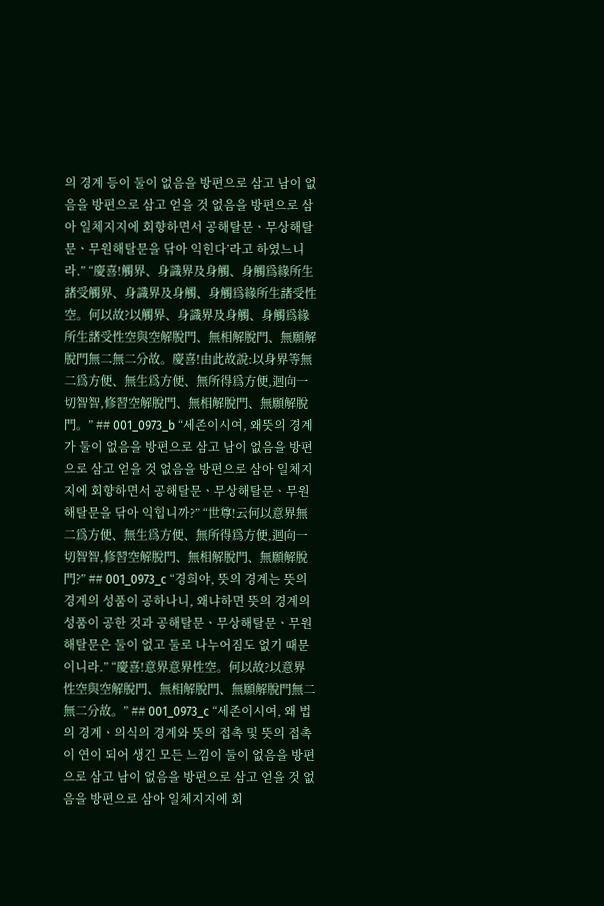의 경계 등이 둘이 없음을 방편으로 삼고 남이 없음을 방편으로 삼고 얻을 것 없음을 방편으로 삼아 일체지지에 회향하면서 공해탈문ㆍ무상해탈문ㆍ무원해탈문을 닦아 익힌다’라고 하였느니라.” “慶喜!觸界、身識界及身觸、身觸爲緣所生諸受觸界、身識界及身觸、身觸爲緣所生諸受性空。何以故?以觸界、身識界及身觸、身觸爲緣所生諸受性空與空解脫門、無相解脫門、無願解脫門無二無二分故。慶喜!由此故說:以身界等無二爲方便、無生爲方便、無所得爲方便,迴向一切智智,修習空解脫門、無相解脫門、無願解脫門。” ## 001_0973_b “세존이시여, 왜뜻의 경계가 둘이 없음을 방편으로 삼고 남이 없음을 방편으로 삼고 얻을 것 없음을 방편으로 삼아 일체지지에 회향하면서 공해탈문ㆍ무상해탈문ㆍ무원해탈문을 닦아 익힙니까?” “世尊!云何以意界無二爲方便、無生爲方便、無所得爲方便,迴向一切智智,修習空解脫門、無相解脫門、無願解脫門?” ## 001_0973_c “경희야, 뜻의 경계는 뜻의 경계의 성품이 공하나니, 왜냐하면 뜻의 경계의 성품이 공한 것과 공해탈문ㆍ무상해탈문ㆍ무원해탈문은 둘이 없고 둘로 나누어짐도 없기 때문이니라.” “慶喜!意界意界性空。何以故?以意界性空與空解脫門、無相解脫門、無願解脫門無二無二分故。” ## 001_0973_c “세존이시여, 왜 법의 경계ㆍ의식의 경계와 뜻의 접촉 및 뜻의 접촉이 연이 되어 생긴 모든 느낌이 둘이 없음을 방편으로 삼고 남이 없음을 방편으로 삼고 얻을 것 없음을 방편으로 삼아 일체지지에 회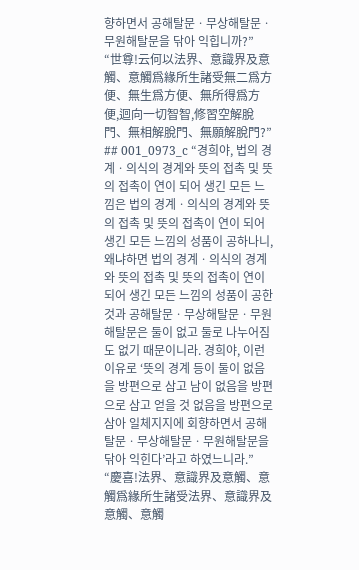향하면서 공해탈문ㆍ무상해탈문ㆍ무원해탈문을 닦아 익힙니까?” “世尊!云何以法界、意識界及意觸、意觸爲緣所生諸受無二爲方便、無生爲方便、無所得爲方便,迴向一切智智,修習空解脫門、無相解脫門、無願解脫門?” ## 001_0973_c “경희야, 법의 경계ㆍ의식의 경계와 뜻의 접촉 및 뜻의 접촉이 연이 되어 생긴 모든 느낌은 법의 경계ㆍ의식의 경계와 뜻의 접촉 및 뜻의 접촉이 연이 되어 생긴 모든 느낌의 성품이 공하나니, 왜냐하면 법의 경계ㆍ의식의 경계와 뜻의 접촉 및 뜻의 접촉이 연이 되어 생긴 모든 느낌의 성품이 공한 것과 공해탈문ㆍ무상해탈문ㆍ무원해탈문은 둘이 없고 둘로 나누어짐도 없기 때문이니라. 경희야, 이런 이유로 ‘뜻의 경계 등이 둘이 없음을 방편으로 삼고 남이 없음을 방편으로 삼고 얻을 것 없음을 방편으로 삼아 일체지지에 회향하면서 공해탈문ㆍ무상해탈문ㆍ무원해탈문을 닦아 익힌다’라고 하였느니라.” “慶喜!法界、意識界及意觸、意觸爲緣所生諸受法界、意識界及意觸、意觸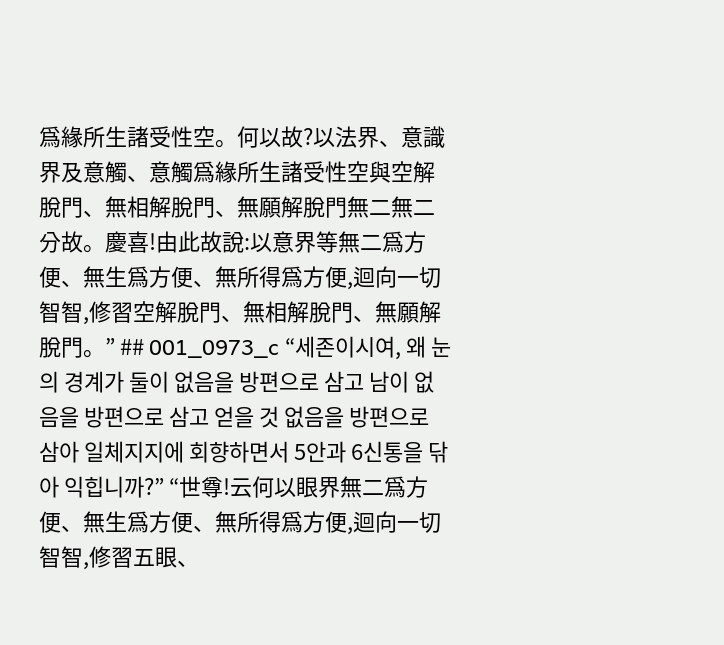爲緣所生諸受性空。何以故?以法界、意識界及意觸、意觸爲緣所生諸受性空與空解脫門、無相解脫門、無願解脫門無二無二分故。慶喜!由此故說:以意界等無二爲方便、無生爲方便、無所得爲方便,迴向一切智智,修習空解脫門、無相解脫門、無願解脫門。” ## 001_0973_c “세존이시여, 왜 눈의 경계가 둘이 없음을 방편으로 삼고 남이 없음을 방편으로 삼고 얻을 것 없음을 방편으로 삼아 일체지지에 회향하면서 5안과 6신통을 닦아 익힙니까?” “世尊!云何以眼界無二爲方便、無生爲方便、無所得爲方便,迴向一切智智,修習五眼、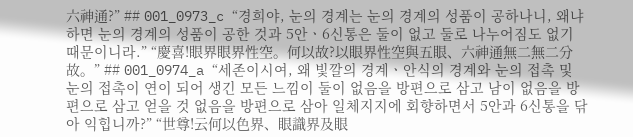六神通?” ## 001_0973_c “경희야, 눈의 경계는 눈의 경계의 성품이 공하나니, 왜냐하면 눈의 경계의 성품이 공한 것과 5안ㆍ6신통은 둘이 없고 둘로 나누어짐도 없기 때문이니라.” “慶喜!眼界眼界性空。何以故?以眼界性空與五眼、六神通無二無二分故。” ## 001_0974_a “세존이시여, 왜 빛깔의 경계ㆍ안식의 경계와 눈의 접촉 및 눈의 접촉이 연이 되어 생긴 모든 느낌이 둘이 없음을 방편으로 삼고 남이 없음을 방편으로 삼고 얻을 것 없음을 방편으로 삼아 일체지지에 회향하면서 5안과 6신통을 닦아 익힙니까?” “世尊!云何以色界、眼識界及眼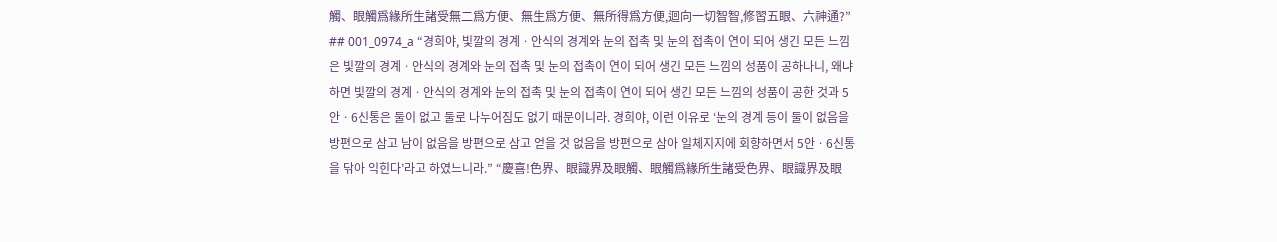觸、眼觸爲緣所生諸受無二爲方便、無生爲方便、無所得爲方便,迴向一切智智,修習五眼、六神通?” ## 001_0974_a “경희야, 빛깔의 경계ㆍ안식의 경계와 눈의 접촉 및 눈의 접촉이 연이 되어 생긴 모든 느낌은 빛깔의 경계ㆍ안식의 경계와 눈의 접촉 및 눈의 접촉이 연이 되어 생긴 모든 느낌의 성품이 공하나니, 왜냐하면 빛깔의 경계ㆍ안식의 경계와 눈의 접촉 및 눈의 접촉이 연이 되어 생긴 모든 느낌의 성품이 공한 것과 5안ㆍ6신통은 둘이 없고 둘로 나누어짐도 없기 때문이니라. 경희야, 이런 이유로 ‘눈의 경계 등이 둘이 없음을 방편으로 삼고 남이 없음을 방편으로 삼고 얻을 것 없음을 방편으로 삼아 일체지지에 회향하면서 5안ㆍ6신통을 닦아 익힌다’라고 하였느니라.” “慶喜!色界、眼識界及眼觸、眼觸爲緣所生諸受色界、眼識界及眼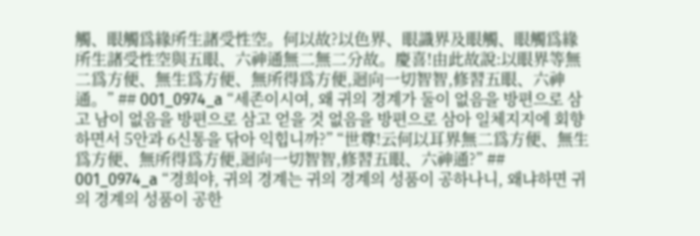觸、眼觸爲緣所生諸受性空。何以故?以色界、眼識界及眼觸、眼觸爲緣所生諸受性空與五眼、六神通無二無二分故。慶喜!由此故說:以眼界等無二爲方便、無生爲方便、無所得爲方便,迴向一切智智,修習五眼、六神通。” ## 001_0974_a “세존이시여, 왜 귀의 경계가 둘이 없음을 방편으로 삼고 남이 없음을 방편으로 삼고 얻을 것 없음을 방편으로 삼아 일체지지에 회향하면서 5안과 6신통을 닦아 익힙니까?” “世尊!云何以耳界無二爲方便、無生爲方便、無所得爲方便,迴向一切智智,修習五眼、六神通?” ## 001_0974_a “경희야, 귀의 경계는 귀의 경계의 성품이 공하나니, 왜냐하면 귀의 경계의 성품이 공한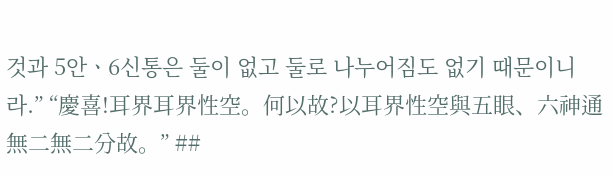것과 5안ㆍ6신통은 둘이 없고 둘로 나누어짐도 없기 때문이니라.” “慶喜!耳界耳界性空。何以故?以耳界性空與五眼、六神通無二無二分故。” ##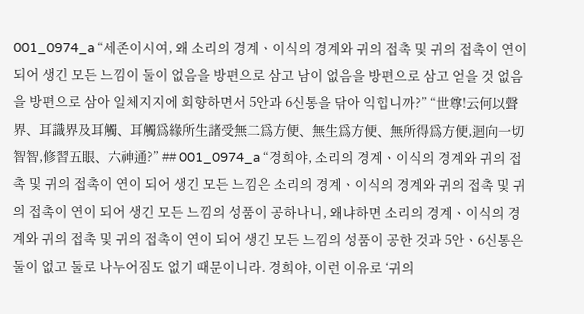001_0974_a “세존이시여, 왜 소리의 경계ㆍ이식의 경계와 귀의 접촉 및 귀의 접촉이 연이 되어 생긴 모든 느낌이 둘이 없음을 방편으로 삼고 남이 없음을 방편으로 삼고 얻을 것 없음을 방편으로 삼아 일체지지에 회향하면서 5안과 6신통을 닦아 익힙니까?” “世尊!云何以聲界、耳識界及耳觸、耳觸爲緣所生諸受無二爲方便、無生爲方便、無所得爲方便,迴向一切智智,修習五眼、六神通?” ## 001_0974_a “경희야, 소리의 경계ㆍ이식의 경계와 귀의 접촉 및 귀의 접촉이 연이 되어 생긴 모든 느낌은 소리의 경계ㆍ이식의 경계와 귀의 접촉 및 귀의 접촉이 연이 되어 생긴 모든 느낌의 성품이 공하나니, 왜냐하면 소리의 경계ㆍ이식의 경계와 귀의 접촉 및 귀의 접촉이 연이 되어 생긴 모든 느낌의 성품이 공한 것과 5안ㆍ6신통은 둘이 없고 둘로 나누어짐도 없기 때문이니라. 경희야, 이런 이유로 ‘귀의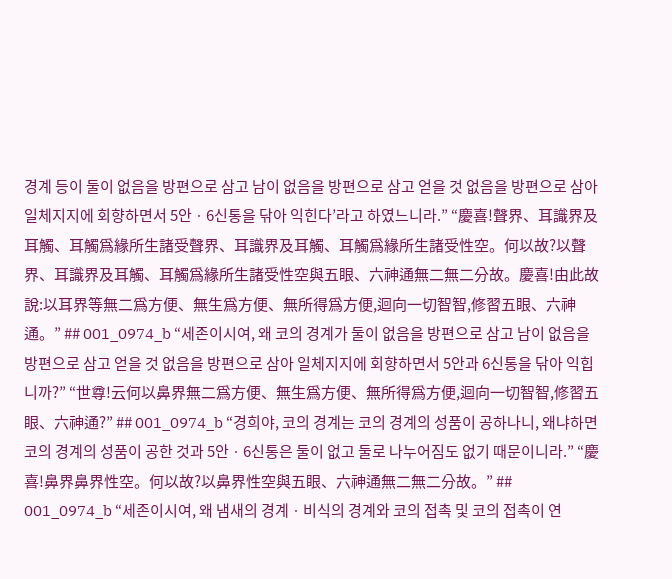경계 등이 둘이 없음을 방편으로 삼고 남이 없음을 방편으로 삼고 얻을 것 없음을 방편으로 삼아 일체지지에 회향하면서 5안ㆍ6신통을 닦아 익힌다’라고 하였느니라.” “慶喜!聲界、耳識界及耳觸、耳觸爲緣所生諸受聲界、耳識界及耳觸、耳觸爲緣所生諸受性空。何以故?以聲界、耳識界及耳觸、耳觸爲緣所生諸受性空與五眼、六神通無二無二分故。慶喜!由此故說:以耳界等無二爲方便、無生爲方便、無所得爲方便,迴向一切智智,修習五眼、六神通。” ## 001_0974_b “세존이시여, 왜 코의 경계가 둘이 없음을 방편으로 삼고 남이 없음을 방편으로 삼고 얻을 것 없음을 방편으로 삼아 일체지지에 회향하면서 5안과 6신통을 닦아 익힙니까?” “世尊!云何以鼻界無二爲方便、無生爲方便、無所得爲方便,迴向一切智智,修習五眼、六神通?” ## 001_0974_b “경희야, 코의 경계는 코의 경계의 성품이 공하나니, 왜냐하면 코의 경계의 성품이 공한 것과 5안ㆍ6신통은 둘이 없고 둘로 나누어짐도 없기 때문이니라.” “慶喜!鼻界鼻界性空。何以故?以鼻界性空與五眼、六神通無二無二分故。” ## 001_0974_b “세존이시여, 왜 냄새의 경계ㆍ비식의 경계와 코의 접촉 및 코의 접촉이 연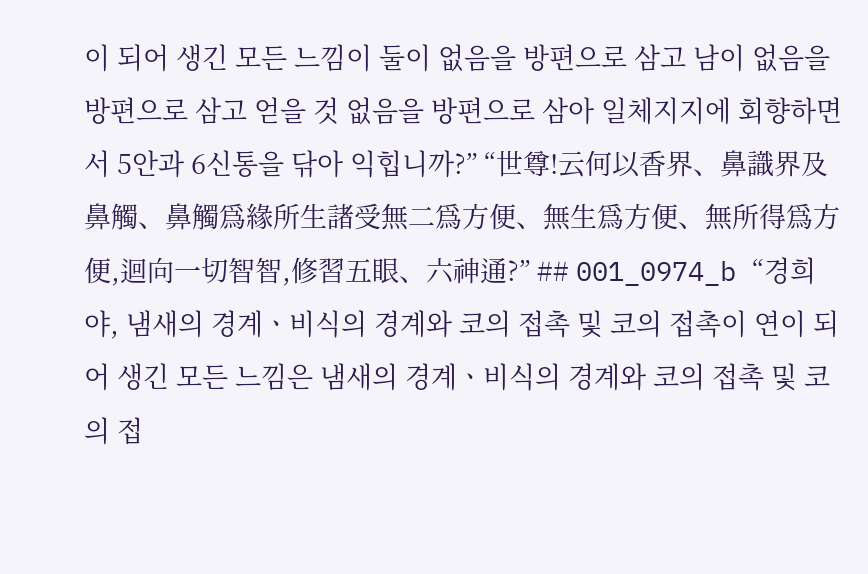이 되어 생긴 모든 느낌이 둘이 없음을 방편으로 삼고 남이 없음을 방편으로 삼고 얻을 것 없음을 방편으로 삼아 일체지지에 회향하면서 5안과 6신통을 닦아 익힙니까?” “世尊!云何以香界、鼻識界及鼻觸、鼻觸爲緣所生諸受無二爲方便、無生爲方便、無所得爲方便,迴向一切智智,修習五眼、六神通?” ## 001_0974_b “경희야, 냄새의 경계ㆍ비식의 경계와 코의 접촉 및 코의 접촉이 연이 되어 생긴 모든 느낌은 냄새의 경계ㆍ비식의 경계와 코의 접촉 및 코의 접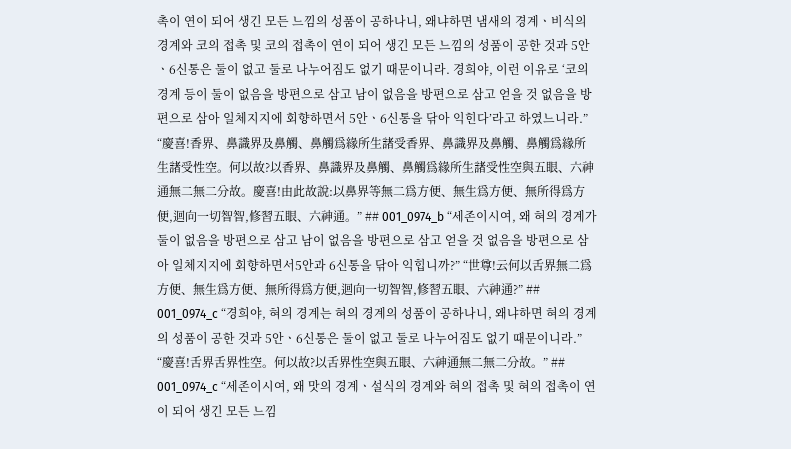촉이 연이 되어 생긴 모든 느낌의 성품이 공하나니, 왜냐하면 냄새의 경계ㆍ비식의 경계와 코의 접촉 및 코의 접촉이 연이 되어 생긴 모든 느낌의 성품이 공한 것과 5안ㆍ6신통은 둘이 없고 둘로 나누어짐도 없기 때문이니라. 경희야, 이런 이유로 ‘코의 경계 등이 둘이 없음을 방편으로 삼고 남이 없음을 방편으로 삼고 얻을 것 없음을 방편으로 삼아 일체지지에 회향하면서 5안ㆍ6신통을 닦아 익힌다’라고 하였느니라.” “慶喜!香界、鼻識界及鼻觸、鼻觸爲緣所生諸受香界、鼻識界及鼻觸、鼻觸爲緣所生諸受性空。何以故?以香界、鼻識界及鼻觸、鼻觸爲緣所生諸受性空與五眼、六神通無二無二分故。慶喜!由此故說:以鼻界等無二爲方便、無生爲方便、無所得爲方便,迴向一切智智,修習五眼、六神通。” ## 001_0974_b “세존이시여, 왜 혀의 경계가 둘이 없음을 방편으로 삼고 남이 없음을 방편으로 삼고 얻을 것 없음을 방편으로 삼아 일체지지에 회향하면서5안과 6신통을 닦아 익힙니까?” “世尊!云何以舌界無二爲方便、無生爲方便、無所得爲方便,迴向一切智智,修習五眼、六神通?” ## 001_0974_c “경희야, 혀의 경계는 혀의 경계의 성품이 공하나니, 왜냐하면 혀의 경계의 성품이 공한 것과 5안ㆍ6신통은 둘이 없고 둘로 나누어짐도 없기 때문이니라.” “慶喜!舌界舌界性空。何以故?以舌界性空與五眼、六神通無二無二分故。” ## 001_0974_c “세존이시여, 왜 맛의 경계ㆍ설식의 경계와 혀의 접촉 및 혀의 접촉이 연이 되어 생긴 모든 느낌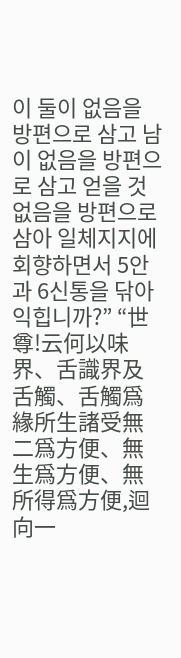이 둘이 없음을 방편으로 삼고 남이 없음을 방편으로 삼고 얻을 것 없음을 방편으로 삼아 일체지지에 회향하면서 5안과 6신통을 닦아 익힙니까?” “世尊!云何以味界、舌識界及舌觸、舌觸爲緣所生諸受無二爲方便、無生爲方便、無所得爲方便,迴向一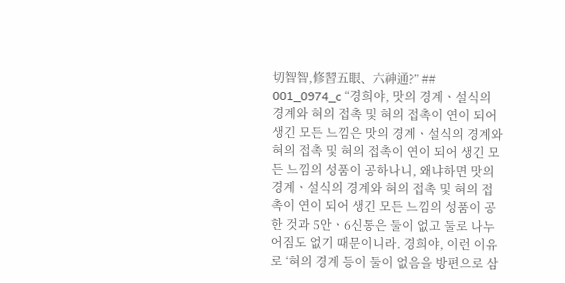切智智,修習五眼、六神通?” ## 001_0974_c “경희야, 맛의 경계ㆍ설식의 경계와 혀의 접촉 및 혀의 접촉이 연이 되어 생긴 모든 느낌은 맛의 경계ㆍ설식의 경계와 혀의 접촉 및 혀의 접촉이 연이 되어 생긴 모든 느낌의 성품이 공하나니, 왜냐하면 맛의 경계ㆍ설식의 경계와 혀의 접촉 및 혀의 접촉이 연이 되어 생긴 모든 느낌의 성품이 공한 것과 5안ㆍ6신통은 둘이 없고 둘로 나누어짐도 없기 때문이니라. 경희야, 이런 이유로 ‘혀의 경계 등이 둘이 없음을 방편으로 삼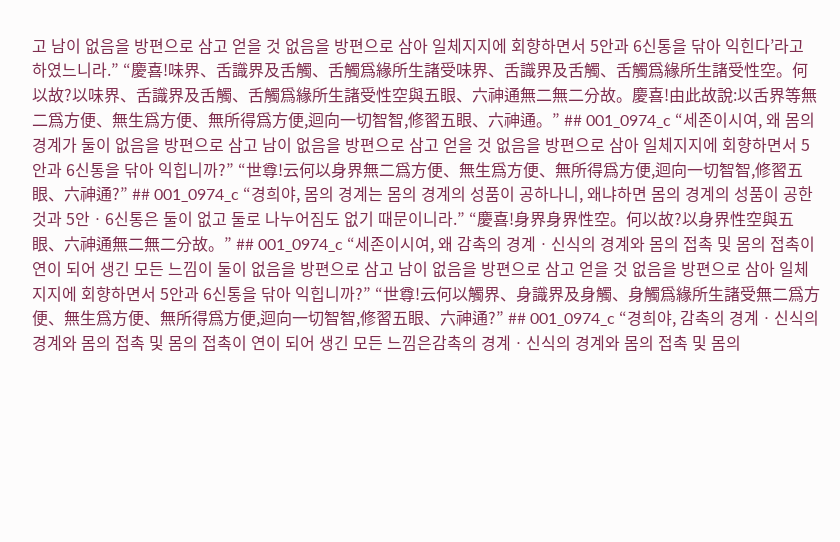고 남이 없음을 방편으로 삼고 얻을 것 없음을 방편으로 삼아 일체지지에 회향하면서 5안과 6신통을 닦아 익힌다’라고 하였느니라.” “慶喜!味界、舌識界及舌觸、舌觸爲緣所生諸受味界、舌識界及舌觸、舌觸爲緣所生諸受性空。何以故?以味界、舌識界及舌觸、舌觸爲緣所生諸受性空與五眼、六神通無二無二分故。慶喜!由此故說:以舌界等無二爲方便、無生爲方便、無所得爲方便,迴向一切智智,修習五眼、六神通。” ## 001_0974_c “세존이시여, 왜 몸의 경계가 둘이 없음을 방편으로 삼고 남이 없음을 방편으로 삼고 얻을 것 없음을 방편으로 삼아 일체지지에 회향하면서 5안과 6신통을 닦아 익힙니까?” “世尊!云何以身界無二爲方便、無生爲方便、無所得爲方便,迴向一切智智,修習五眼、六神通?” ## 001_0974_c “경희야, 몸의 경계는 몸의 경계의 성품이 공하나니, 왜냐하면 몸의 경계의 성품이 공한 것과 5안ㆍ6신통은 둘이 없고 둘로 나누어짐도 없기 때문이니라.” “慶喜!身界身界性空。何以故?以身界性空與五眼、六神通無二無二分故。” ## 001_0974_c “세존이시여, 왜 감촉의 경계ㆍ신식의 경계와 몸의 접촉 및 몸의 접촉이 연이 되어 생긴 모든 느낌이 둘이 없음을 방편으로 삼고 남이 없음을 방편으로 삼고 얻을 것 없음을 방편으로 삼아 일체지지에 회향하면서 5안과 6신통을 닦아 익힙니까?” “世尊!云何以觸界、身識界及身觸、身觸爲緣所生諸受無二爲方便、無生爲方便、無所得爲方便,迴向一切智智,修習五眼、六神通?” ## 001_0974_c “경희야, 감촉의 경계ㆍ신식의 경계와 몸의 접촉 및 몸의 접촉이 연이 되어 생긴 모든 느낌은감촉의 경계ㆍ신식의 경계와 몸의 접촉 및 몸의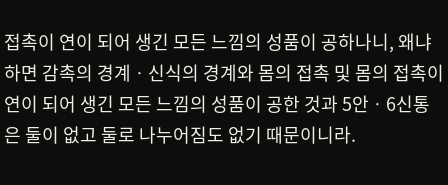접촉이 연이 되어 생긴 모든 느낌의 성품이 공하나니, 왜냐하면 감촉의 경계ㆍ신식의 경계와 몸의 접촉 및 몸의 접촉이 연이 되어 생긴 모든 느낌의 성품이 공한 것과 5안ㆍ6신통은 둘이 없고 둘로 나누어짐도 없기 때문이니라.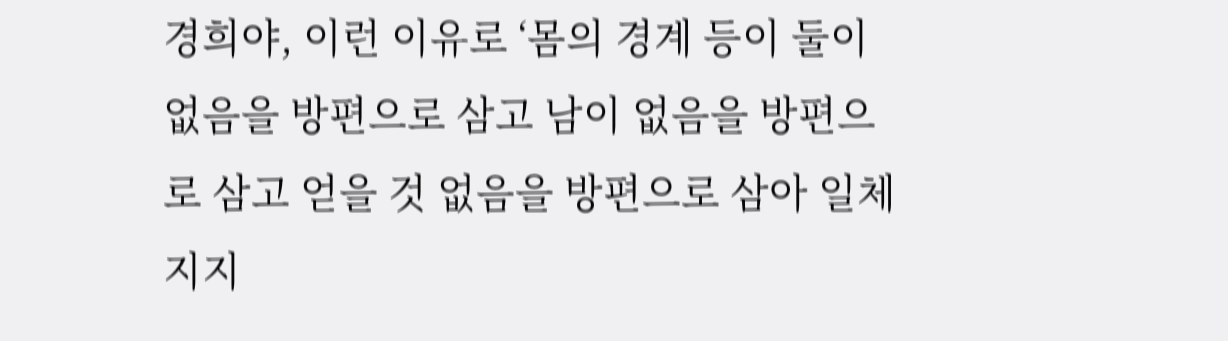경희야, 이런 이유로 ‘몸의 경계 등이 둘이 없음을 방편으로 삼고 남이 없음을 방편으로 삼고 얻을 것 없음을 방편으로 삼아 일체지지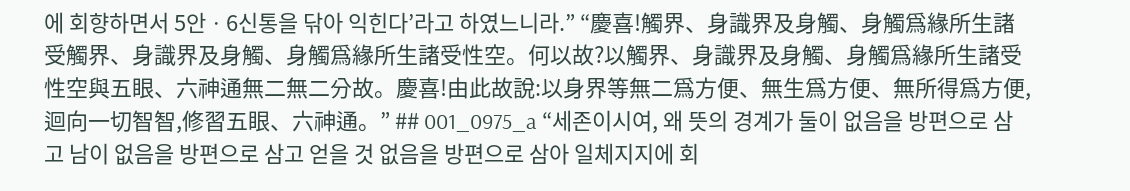에 회향하면서 5안ㆍ6신통을 닦아 익힌다’라고 하였느니라.” “慶喜!觸界、身識界及身觸、身觸爲緣所生諸受觸界、身識界及身觸、身觸爲緣所生諸受性空。何以故?以觸界、身識界及身觸、身觸爲緣所生諸受性空與五眼、六神通無二無二分故。慶喜!由此故說:以身界等無二爲方便、無生爲方便、無所得爲方便,迴向一切智智,修習五眼、六神通。” ## 001_0975_a “세존이시여, 왜 뜻의 경계가 둘이 없음을 방편으로 삼고 남이 없음을 방편으로 삼고 얻을 것 없음을 방편으로 삼아 일체지지에 회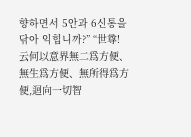향하면서 5안과 6신통을 닦아 익힙니까?” “世尊!云何以意界無二爲方便、無生爲方便、無所得爲方便,迴向一切智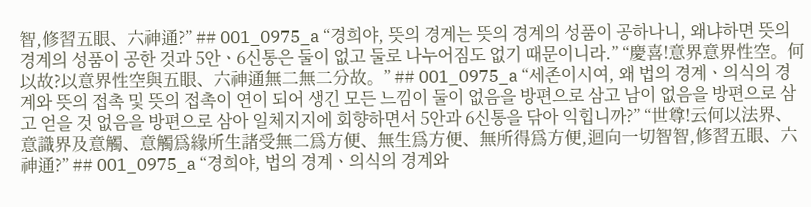智,修習五眼、六神通?” ## 001_0975_a “경희야, 뜻의 경계는 뜻의 경계의 성품이 공하나니, 왜냐하면 뜻의 경계의 성품이 공한 것과 5안ㆍ6신통은 둘이 없고 둘로 나누어짐도 없기 때문이니라.” “慶喜!意界意界性空。何以故?以意界性空與五眼、六神通無二無二分故。” ## 001_0975_a “세존이시여, 왜 법의 경계ㆍ의식의 경계와 뜻의 접촉 및 뜻의 접촉이 연이 되어 생긴 모든 느낌이 둘이 없음을 방편으로 삼고 남이 없음을 방편으로 삼고 얻을 것 없음을 방편으로 삼아 일체지지에 회향하면서 5안과 6신통을 닦아 익힙니까?” “世尊!云何以法界、意識界及意觸、意觸爲緣所生諸受無二爲方便、無生爲方便、無所得爲方便,迴向一切智智,修習五眼、六神通?” ## 001_0975_a “경희야, 법의 경계ㆍ의식의 경계와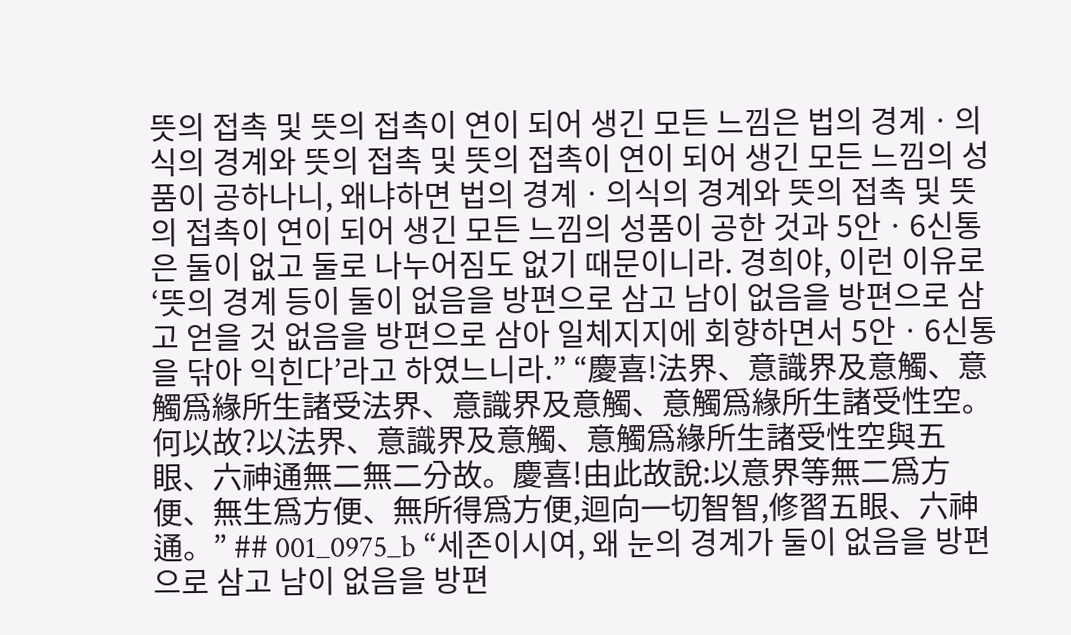뜻의 접촉 및 뜻의 접촉이 연이 되어 생긴 모든 느낌은 법의 경계ㆍ의식의 경계와 뜻의 접촉 및 뜻의 접촉이 연이 되어 생긴 모든 느낌의 성품이 공하나니, 왜냐하면 법의 경계ㆍ의식의 경계와 뜻의 접촉 및 뜻의 접촉이 연이 되어 생긴 모든 느낌의 성품이 공한 것과 5안ㆍ6신통은 둘이 없고 둘로 나누어짐도 없기 때문이니라. 경희야, 이런 이유로 ‘뜻의 경계 등이 둘이 없음을 방편으로 삼고 남이 없음을 방편으로 삼고 얻을 것 없음을 방편으로 삼아 일체지지에 회향하면서 5안ㆍ6신통을 닦아 익힌다’라고 하였느니라.” “慶喜!法界、意識界及意觸、意觸爲緣所生諸受法界、意識界及意觸、意觸爲緣所生諸受性空。何以故?以法界、意識界及意觸、意觸爲緣所生諸受性空與五眼、六神通無二無二分故。慶喜!由此故說:以意界等無二爲方便、無生爲方便、無所得爲方便,迴向一切智智,修習五眼、六神通。” ## 001_0975_b “세존이시여, 왜 눈의 경계가 둘이 없음을 방편으로 삼고 남이 없음을 방편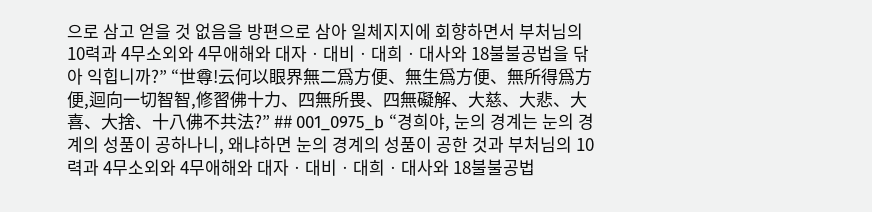으로 삼고 얻을 것 없음을 방편으로 삼아 일체지지에 회향하면서 부처님의 10력과 4무소외와 4무애해와 대자ㆍ대비ㆍ대희ㆍ대사와 18불불공법을 닦아 익힙니까?” “世尊!云何以眼界無二爲方便、無生爲方便、無所得爲方便,迴向一切智智,修習佛十力、四無所畏、四無礙解、大慈、大悲、大喜、大捨、十八佛不共法?” ## 001_0975_b “경희야, 눈의 경계는 눈의 경계의 성품이 공하나니, 왜냐하면 눈의 경계의 성품이 공한 것과 부처님의 10력과 4무소외와 4무애해와 대자ㆍ대비ㆍ대희ㆍ대사와 18불불공법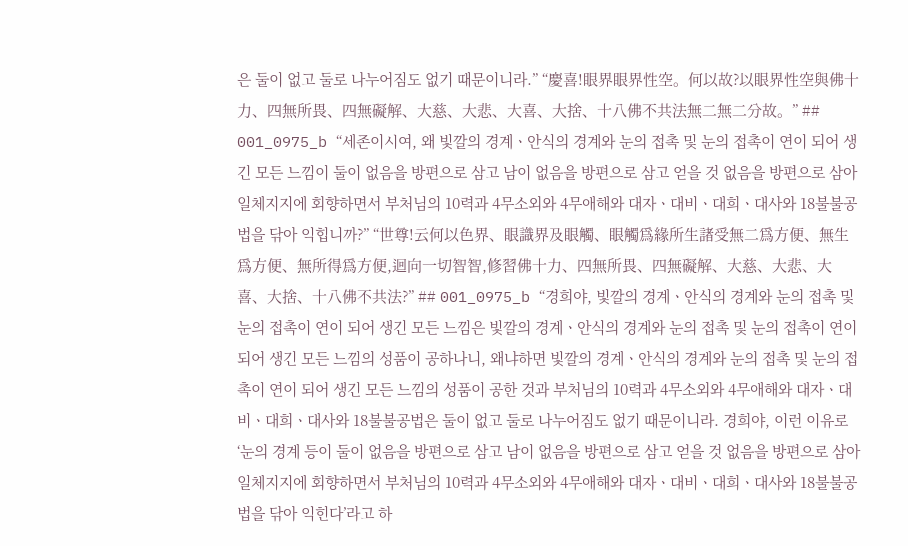은 둘이 없고 둘로 나누어짐도 없기 때문이니라.” “慶喜!眼界眼界性空。何以故?以眼界性空與佛十力、四無所畏、四無礙解、大慈、大悲、大喜、大捨、十八佛不共法無二無二分故。” ## 001_0975_b “세존이시여, 왜 빛깔의 경계ㆍ안식의 경계와 눈의 접촉 및 눈의 접촉이 연이 되어 생긴 모든 느낌이 둘이 없음을 방편으로 삼고 남이 없음을 방편으로 삼고 얻을 것 없음을 방편으로 삼아 일체지지에 회향하면서 부처님의 10력과 4무소외와 4무애해와 대자ㆍ대비ㆍ대희ㆍ대사와 18불불공법을 닦아 익힙니까?” “世尊!云何以色界、眼識界及眼觸、眼觸爲緣所生諸受無二爲方便、無生爲方便、無所得爲方便,迴向一切智智,修習佛十力、四無所畏、四無礙解、大慈、大悲、大喜、大捨、十八佛不共法?” ## 001_0975_b “경희야, 빛깔의 경계ㆍ안식의 경계와 눈의 접촉 및 눈의 접촉이 연이 되어 생긴 모든 느낌은 빛깔의 경계ㆍ안식의 경계와 눈의 접촉 및 눈의 접촉이 연이 되어 생긴 모든 느낌의 성품이 공하나니, 왜냐하면 빛깔의 경계ㆍ안식의 경계와 눈의 접촉 및 눈의 접촉이 연이 되어 생긴 모든 느낌의 성품이 공한 것과 부처님의 10력과 4무소외와 4무애해와 대자ㆍ대비ㆍ대희ㆍ대사와 18불불공법은 둘이 없고 둘로 나누어짐도 없기 때문이니라. 경희야, 이런 이유로 ‘눈의 경계 등이 둘이 없음을 방편으로 삼고 남이 없음을 방편으로 삼고 얻을 것 없음을 방편으로 삼아 일체지지에 회향하면서 부처님의 10력과 4무소외와 4무애해와 대자ㆍ대비ㆍ대희ㆍ대사와 18불불공법을 닦아 익힌다’라고 하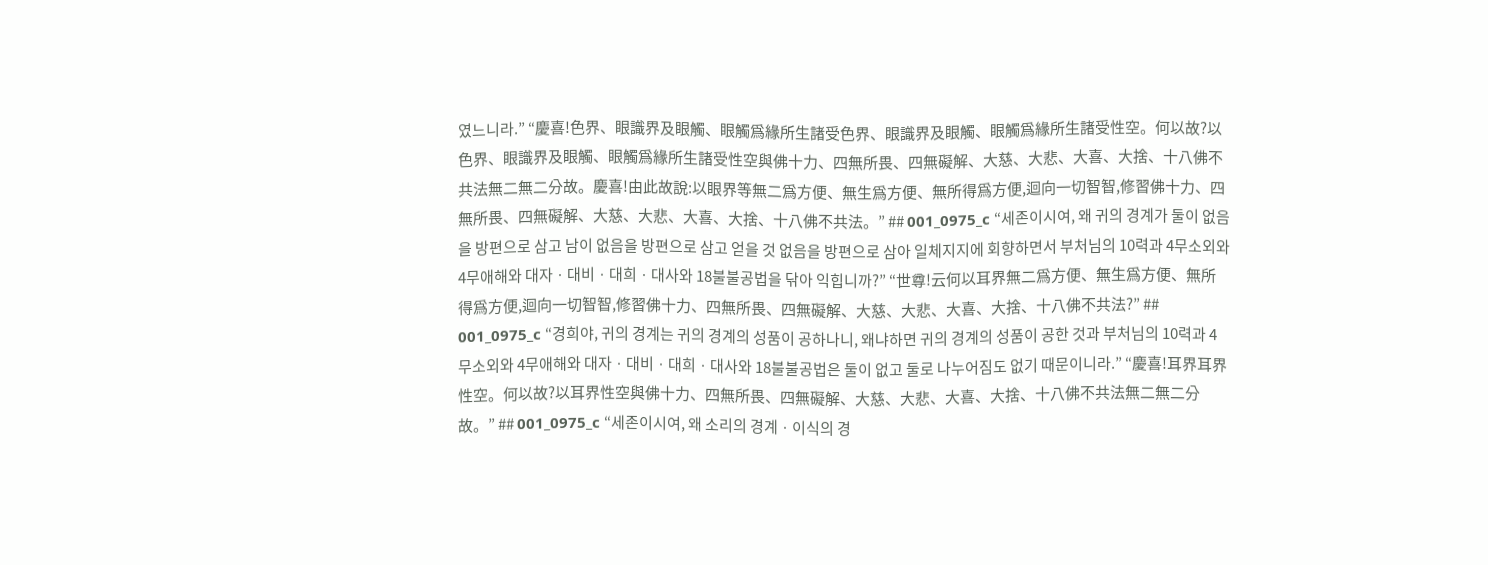였느니라.” “慶喜!色界、眼識界及眼觸、眼觸爲緣所生諸受色界、眼識界及眼觸、眼觸爲緣所生諸受性空。何以故?以色界、眼識界及眼觸、眼觸爲緣所生諸受性空與佛十力、四無所畏、四無礙解、大慈、大悲、大喜、大捨、十八佛不共法無二無二分故。慶喜!由此故說:以眼界等無二爲方便、無生爲方便、無所得爲方便,迴向一切智智,修習佛十力、四無所畏、四無礙解、大慈、大悲、大喜、大捨、十八佛不共法。” ## 001_0975_c “세존이시여, 왜 귀의 경계가 둘이 없음을 방편으로 삼고 남이 없음을 방편으로 삼고 얻을 것 없음을 방편으로 삼아 일체지지에 회향하면서 부처님의 10력과 4무소외와 4무애해와 대자ㆍ대비ㆍ대희ㆍ대사와 18불불공법을 닦아 익힙니까?” “世尊!云何以耳界無二爲方便、無生爲方便、無所得爲方便,迴向一切智智,修習佛十力、四無所畏、四無礙解、大慈、大悲、大喜、大捨、十八佛不共法?” ## 001_0975_c “경희야, 귀의 경계는 귀의 경계의 성품이 공하나니, 왜냐하면 귀의 경계의 성품이 공한 것과 부처님의 10력과 4무소외와 4무애해와 대자ㆍ대비ㆍ대희ㆍ대사와 18불불공법은 둘이 없고 둘로 나누어짐도 없기 때문이니라.” “慶喜!耳界耳界性空。何以故?以耳界性空與佛十力、四無所畏、四無礙解、大慈、大悲、大喜、大捨、十八佛不共法無二無二分故。” ## 001_0975_c “세존이시여, 왜 소리의 경계ㆍ이식의 경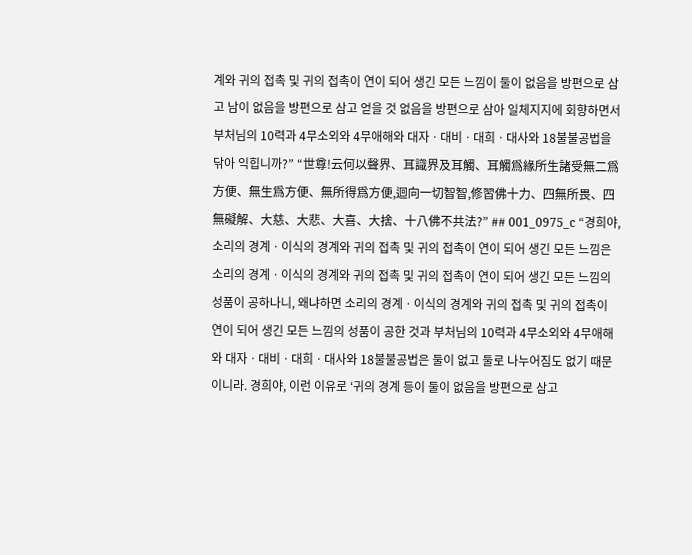계와 귀의 접촉 및 귀의 접촉이 연이 되어 생긴 모든 느낌이 둘이 없음을 방편으로 삼고 남이 없음을 방편으로 삼고 얻을 것 없음을 방편으로 삼아 일체지지에 회향하면서 부처님의 10력과 4무소외와 4무애해와 대자ㆍ대비ㆍ대희ㆍ대사와 18불불공법을 닦아 익힙니까?” “世尊!云何以聲界、耳識界及耳觸、耳觸爲緣所生諸受無二爲方便、無生爲方便、無所得爲方便,迴向一切智智,修習佛十力、四無所畏、四無礙解、大慈、大悲、大喜、大捨、十八佛不共法?” ## 001_0975_c “경희야, 소리의 경계ㆍ이식의 경계와 귀의 접촉 및 귀의 접촉이 연이 되어 생긴 모든 느낌은 소리의 경계ㆍ이식의 경계와 귀의 접촉 및 귀의 접촉이 연이 되어 생긴 모든 느낌의 성품이 공하나니, 왜냐하면 소리의 경계ㆍ이식의 경계와 귀의 접촉 및 귀의 접촉이 연이 되어 생긴 모든 느낌의 성품이 공한 것과 부처님의 10력과 4무소외와 4무애해와 대자ㆍ대비ㆍ대희ㆍ대사와 18불불공법은 둘이 없고 둘로 나누어짐도 없기 때문이니라. 경희야, 이런 이유로 ‘귀의 경계 등이 둘이 없음을 방편으로 삼고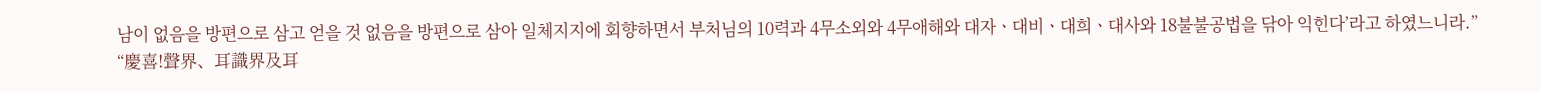남이 없음을 방편으로 삼고 얻을 것 없음을 방편으로 삼아 일체지지에 회향하면서 부처님의 10력과 4무소외와 4무애해와 대자ㆍ대비ㆍ대희ㆍ대사와 18불불공법을 닦아 익힌다’라고 하였느니라.” “慶喜!聲界、耳識界及耳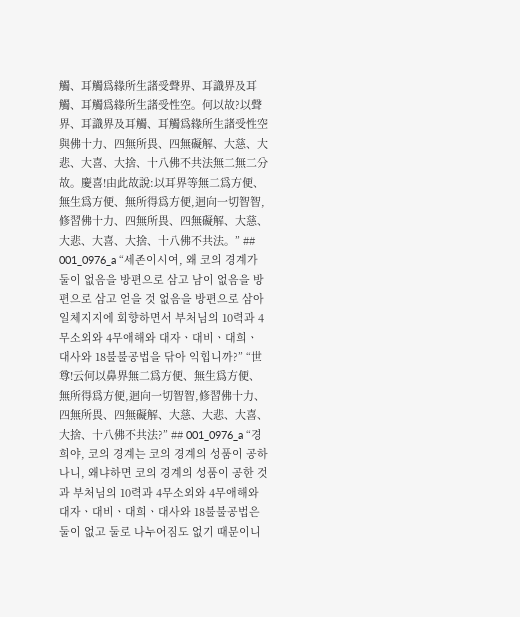觸、耳觸爲緣所生諸受聲界、耳識界及耳觸、耳觸爲緣所生諸受性空。何以故?以聲界、耳識界及耳觸、耳觸爲緣所生諸受性空與佛十力、四無所畏、四無礙解、大慈、大悲、大喜、大捨、十八佛不共法無二無二分故。慶喜!由此故說:以耳界等無二爲方便、無生爲方便、無所得爲方便,迴向一切智智,修習佛十力、四無所畏、四無礙解、大慈、大悲、大喜、大捨、十八佛不共法。” ## 001_0976_a “세존이시여, 왜 코의 경계가 둘이 없음을 방편으로 삼고 남이 없음을 방편으로 삼고 얻을 것 없음을 방편으로 삼아 일체지지에 회향하면서 부처님의 10력과 4무소외와 4무애해와 대자ㆍ대비ㆍ대희ㆍ대사와 18불불공법을 닦아 익힙니까?” “世尊!云何以鼻界無二爲方便、無生爲方便、無所得爲方便,迴向一切智智,修習佛十力、四無所畏、四無礙解、大慈、大悲、大喜、大捨、十八佛不共法?” ## 001_0976_a “경희야, 코의 경계는 코의 경계의 성품이 공하나니, 왜냐하면 코의 경계의 성품이 공한 것과 부처님의 10력과 4무소외와 4무애해와 대자ㆍ대비ㆍ대희ㆍ대사와 18불불공법은 둘이 없고 둘로 나누어짐도 없기 때문이니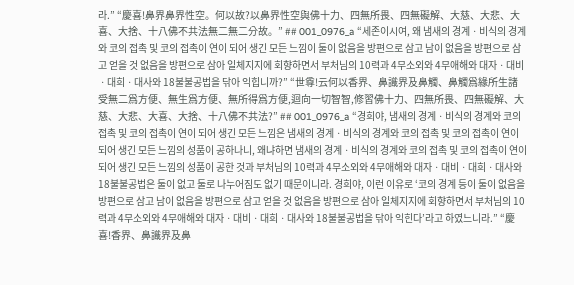라.” “慶喜!鼻界鼻界性空。何以故?以鼻界性空與佛十力、四無所畏、四無礙解、大慈、大悲、大喜、大捨、十八佛不共法無二無二分故。” ## 001_0976_a “세존이시여, 왜 냄새의 경계ㆍ비식의 경계와 코의 접촉 및 코의 접촉이 연이 되어 생긴 모든 느낌이 둘이 없음을 방편으로 삼고 남이 없음을 방편으로 삼고 얻을 것 없음을 방편으로 삼아 일체지지에 회향하면서 부처님의 10력과 4무소외와 4무애해와 대자ㆍ대비ㆍ대희ㆍ대사와 18불불공법을 닦아 익힙니까?” “世尊!云何以香界、鼻識界及鼻觸、鼻觸爲緣所生諸受無二爲方便、無生爲方便、無所得爲方便,迴向一切智智,修習佛十力、四無所畏、四無礙解、大慈、大悲、大喜、大捨、十八佛不共法?” ## 001_0976_a “경희야, 냄새의 경계ㆍ비식의 경계와 코의 접촉 및 코의 접촉이 연이 되어 생긴 모든 느낌은 냄새의 경계ㆍ비식의 경계와 코의 접촉 및 코의 접촉이 연이 되어 생긴 모든 느낌의 성품이 공하나니, 왜냐하면 냄새의 경계ㆍ비식의 경계와 코의 접촉 및 코의 접촉이 연이 되어 생긴 모든 느낌의 성품이 공한 것과 부처님의 10력과 4무소외와 4무애해와 대자ㆍ대비ㆍ대희ㆍ대사와 18불불공법은 둘이 없고 둘로 나누어짐도 없기 때문이니라. 경희야, 이런 이유로 ‘코의 경계 등이 둘이 없음을 방편으로 삼고 남이 없음을 방편으로 삼고 얻을 것 없음을 방편으로 삼아 일체지지에 회향하면서 부처님의 10력과 4무소외와 4무애해와 대자ㆍ대비ㆍ대희ㆍ대사와 18불불공법을 닦아 익힌다’라고 하였느니라.” “慶喜!香界、鼻識界及鼻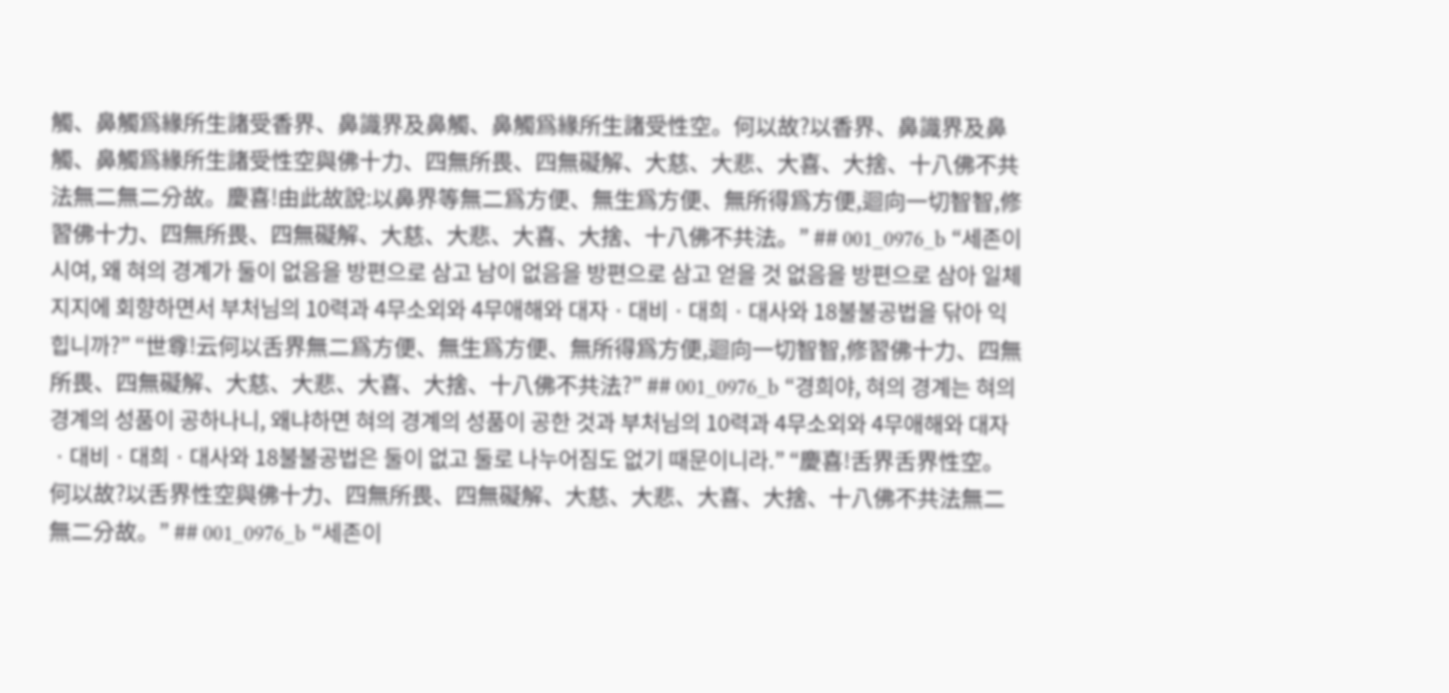觸、鼻觸爲緣所生諸受香界、鼻識界及鼻觸、鼻觸爲緣所生諸受性空。何以故?以香界、鼻識界及鼻觸、鼻觸爲緣所生諸受性空與佛十力、四無所畏、四無礙解、大慈、大悲、大喜、大捨、十八佛不共法無二無二分故。慶喜!由此故說:以鼻界等無二爲方便、無生爲方便、無所得爲方便,迴向一切智智,修習佛十力、四無所畏、四無礙解、大慈、大悲、大喜、大捨、十八佛不共法。” ## 001_0976_b “세존이시여, 왜 혀의 경계가 둘이 없음을 방편으로 삼고 남이 없음을 방편으로 삼고 얻을 것 없음을 방편으로 삼아 일체지지에 회향하면서 부처님의 10력과 4무소외와 4무애해와 대자ㆍ대비ㆍ대희ㆍ대사와 18불불공법을 닦아 익힙니까?” “世尊!云何以舌界無二爲方便、無生爲方便、無所得爲方便,迴向一切智智,修習佛十力、四無所畏、四無礙解、大慈、大悲、大喜、大捨、十八佛不共法?” ## 001_0976_b “경희야, 혀의 경계는 혀의 경계의 성품이 공하나니, 왜냐하면 혀의 경계의 성품이 공한 것과 부처님의 10력과 4무소외와 4무애해와 대자ㆍ대비ㆍ대희ㆍ대사와 18불불공법은 둘이 없고 둘로 나누어짐도 없기 때문이니라.” “慶喜!舌界舌界性空。何以故?以舌界性空與佛十力、四無所畏、四無礙解、大慈、大悲、大喜、大捨、十八佛不共法無二無二分故。” ## 001_0976_b “세존이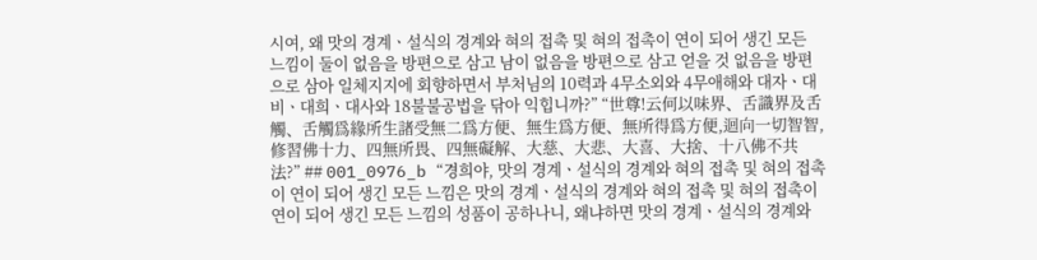시여, 왜 맛의 경계ㆍ설식의 경계와 혀의 접촉 및 혀의 접촉이 연이 되어 생긴 모든 느낌이 둘이 없음을 방편으로 삼고 남이 없음을 방편으로 삼고 얻을 것 없음을 방편으로 삼아 일체지지에 회향하면서 부처님의 10력과 4무소외와 4무애해와 대자ㆍ대비ㆍ대희ㆍ대사와 18불불공법을 닦아 익힙니까?” “世尊!云何以味界、舌識界及舌觸、舌觸爲緣所生諸受無二爲方便、無生爲方便、無所得爲方便,迴向一切智智,修習佛十力、四無所畏、四無礙解、大慈、大悲、大喜、大捨、十八佛不共法?” ## 001_0976_b “경희야, 맛의 경계ㆍ설식의 경계와 혀의 접촉 및 혀의 접촉이 연이 되어 생긴 모든 느낌은 맛의 경계ㆍ설식의 경계와 혀의 접촉 및 혀의 접촉이 연이 되어 생긴 모든 느낌의 성품이 공하나니, 왜냐하면 맛의 경계ㆍ설식의 경계와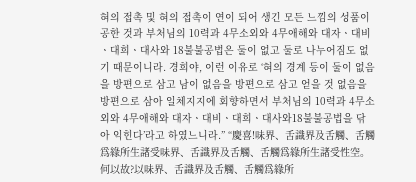혀의 접촉 및 혀의 접촉이 연이 되어 생긴 모든 느낌의 성품이 공한 것과 부처님의 10력과 4무소외와 4무애해와 대자ㆍ대비ㆍ대희ㆍ대사와 18불불공법은 둘이 없고 둘로 나누어짐도 없기 때문이니라. 경희야, 이런 이유로 ‘혀의 경계 등이 둘이 없음을 방편으로 삼고 남이 없음을 방편으로 삼고 얻을 것 없음을 방편으로 삼아 일체지지에 회향하면서 부처님의 10력과 4무소외와 4무애해와 대자ㆍ대비ㆍ대희ㆍ대사와18불불공법을 닦아 익힌다’라고 하였느니라.” “慶喜!味界、舌識界及舌觸、舌觸爲緣所生諸受味界、舌識界及舌觸、舌觸爲緣所生諸受性空。何以故?以味界、舌識界及舌觸、舌觸爲緣所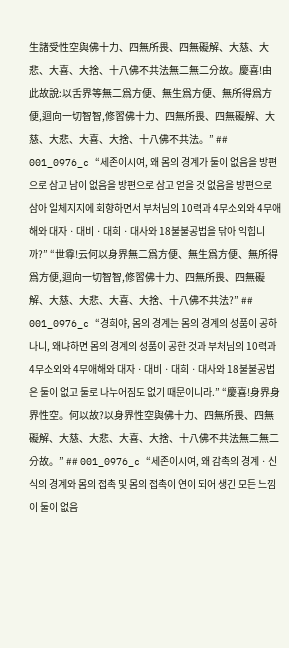生諸受性空與佛十力、四無所畏、四無礙解、大慈、大悲、大喜、大捨、十八佛不共法無二無二分故。慶喜!由此故說:以舌界等無二爲方便、無生爲方便、無所得爲方便,迴向一切智智,修習佛十力、四無所畏、四無礙解、大慈、大悲、大喜、大捨、十八佛不共法。” ## 001_0976_c “세존이시여, 왜 몸의 경계가 둘이 없음을 방편으로 삼고 남이 없음을 방편으로 삼고 얻을 것 없음을 방편으로 삼아 일체지지에 회향하면서 부처님의 10력과 4무소외와 4무애해와 대자ㆍ대비ㆍ대희ㆍ대사와 18불불공법을 닦아 익힙니까?” “世尊!云何以身界無二爲方便、無生爲方便、無所得爲方便,迴向一切智智,修習佛十力、四無所畏、四無礙解、大慈、大悲、大喜、大捨、十八佛不共法?” ## 001_0976_c “경희야, 몸의 경계는 몸의 경계의 성품이 공하나니, 왜냐하면 몸의 경계의 성품이 공한 것과 부처님의 10력과 4무소외와 4무애해와 대자ㆍ대비ㆍ대희ㆍ대사와 18불불공법은 둘이 없고 둘로 나누어짐도 없기 때문이니라.” “慶喜!身界身界性空。何以故?以身界性空與佛十力、四無所畏、四無礙解、大慈、大悲、大喜、大捨、十八佛不共法無二無二分故。” ## 001_0976_c “세존이시여, 왜 감촉의 경계ㆍ신식의 경계와 몸의 접촉 및 몸의 접촉이 연이 되어 생긴 모든 느낌이 둘이 없음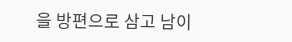을 방편으로 삼고 남이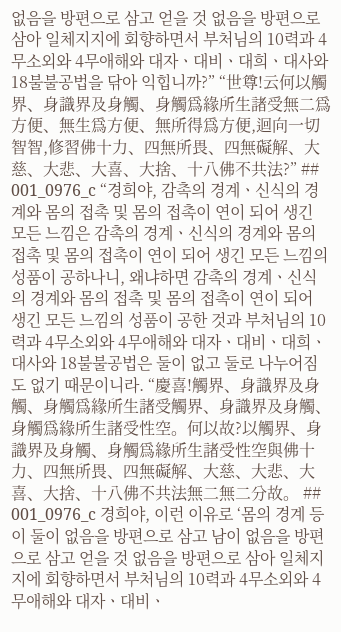없음을 방편으로 삼고 얻을 것 없음을 방편으로 삼아 일체지지에 회향하면서 부처님의 10력과 4무소외와 4무애해와 대자ㆍ대비ㆍ대희ㆍ대사와 18불불공법을 닦아 익힙니까?” “世尊!云何以觸界、身識界及身觸、身觸爲緣所生諸受無二爲方便、無生爲方便、無所得爲方便,迴向一切智智,修習佛十力、四無所畏、四無礙解、大慈、大悲、大喜、大捨、十八佛不共法?” ## 001_0976_c “경희야, 감촉의 경계ㆍ신식의 경계와 몸의 접촉 및 몸의 접촉이 연이 되어 생긴 모든 느낌은 감촉의 경계ㆍ신식의 경계와 몸의 접촉 및 몸의 접촉이 연이 되어 생긴 모든 느낌의 성품이 공하나니, 왜냐하면 감촉의 경계ㆍ신식의 경계와 몸의 접촉 및 몸의 접촉이 연이 되어 생긴 모든 느낌의 성품이 공한 것과 부처님의 10력과 4무소외와 4무애해와 대자ㆍ대비ㆍ대희ㆍ대사와 18불불공법은 둘이 없고 둘로 나누어짐도 없기 때문이니라. “慶喜!觸界、身識界及身觸、身觸爲緣所生諸受觸界、身識界及身觸、身觸爲緣所生諸受性空。何以故?以觸界、身識界及身觸、身觸爲緣所生諸受性空與佛十力、四無所畏、四無礙解、大慈、大悲、大喜、大捨、十八佛不共法無二無二分故。 ## 001_0976_c 경희야, 이런 이유로 ‘몸의 경계 등이 둘이 없음을 방편으로 삼고 남이 없음을 방편으로 삼고 얻을 것 없음을 방편으로 삼아 일체지지에 회향하면서 부처님의 10력과 4무소외와 4무애해와 대자ㆍ대비ㆍ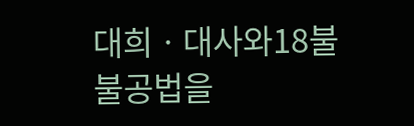대희ㆍ대사와18불불공법을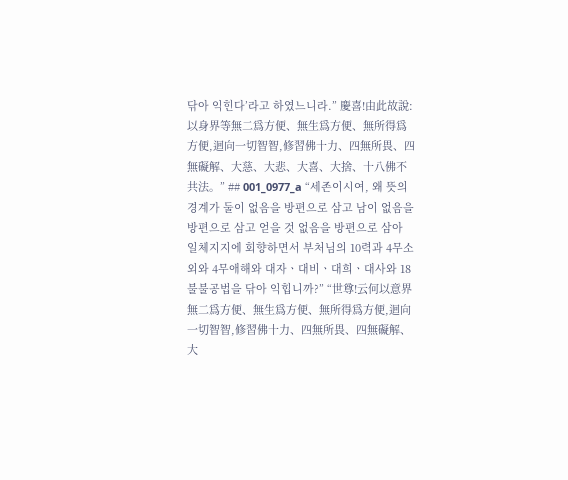닦아 익힌다’라고 하였느니라.” 慶喜!由此故說:以身界等無二爲方便、無生爲方便、無所得爲方便,迴向一切智智,修習佛十力、四無所畏、四無礙解、大慈、大悲、大喜、大捨、十八佛不共法。” ## 001_0977_a “세존이시여, 왜 뜻의 경계가 둘이 없음을 방편으로 삼고 남이 없음을 방편으로 삼고 얻을 것 없음을 방편으로 삼아 일체지지에 회향하면서 부처님의 10력과 4무소외와 4무애해와 대자ㆍ대비ㆍ대희ㆍ대사와 18불불공법을 닦아 익힙니까?” “世尊!云何以意界無二爲方便、無生爲方便、無所得爲方便,迴向一切智智,修習佛十力、四無所畏、四無礙解、大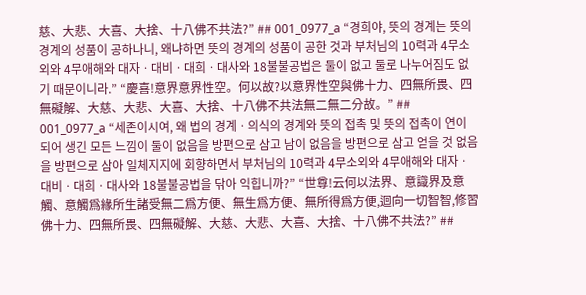慈、大悲、大喜、大捨、十八佛不共法?” ## 001_0977_a “경희야, 뜻의 경계는 뜻의 경계의 성품이 공하나니, 왜냐하면 뜻의 경계의 성품이 공한 것과 부처님의 10력과 4무소외와 4무애해와 대자ㆍ대비ㆍ대희ㆍ대사와 18불불공법은 둘이 없고 둘로 나누어짐도 없기 때문이니라.” “慶喜!意界意界性空。何以故?以意界性空與佛十力、四無所畏、四無礙解、大慈、大悲、大喜、大捨、十八佛不共法無二無二分故。” ## 001_0977_a “세존이시여, 왜 법의 경계ㆍ의식의 경계와 뜻의 접촉 및 뜻의 접촉이 연이 되어 생긴 모든 느낌이 둘이 없음을 방편으로 삼고 남이 없음을 방편으로 삼고 얻을 것 없음을 방편으로 삼아 일체지지에 회향하면서 부처님의 10력과 4무소외와 4무애해와 대자ㆍ대비ㆍ대희ㆍ대사와 18불불공법을 닦아 익힙니까?” “世尊!云何以法界、意識界及意觸、意觸爲緣所生諸受無二爲方便、無生爲方便、無所得爲方便,迴向一切智智,修習佛十力、四無所畏、四無礙解、大慈、大悲、大喜、大捨、十八佛不共法?” ##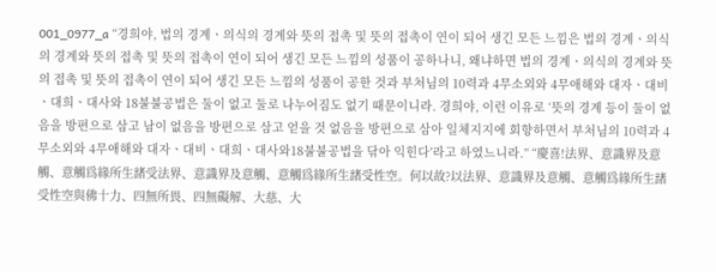001_0977_a “경희야, 법의 경계ㆍ의식의 경계와 뜻의 접촉 및 뜻의 접촉이 연이 되어 생긴 모든 느낌은 법의 경계ㆍ의식의 경계와 뜻의 접촉 및 뜻의 접촉이 연이 되어 생긴 모든 느낌의 성품이 공하나니, 왜냐하면 법의 경계ㆍ의식의 경계와 뜻의 접촉 및 뜻의 접촉이 연이 되어 생긴 모든 느낌의 성품이 공한 것과 부처님의 10력과 4무소외와 4무애해와 대자ㆍ대비ㆍ대희ㆍ대사와 18불불공법은 둘이 없고 둘로 나누어짐도 없기 때문이니라. 경희야, 이런 이유로 ‘뜻의 경계 등이 둘이 없음을 방편으로 삼고 남이 없음을 방편으로 삼고 얻을 것 없음을 방편으로 삼아 일체지지에 회향하면서 부처님의 10력과 4무소외와 4무애해와 대자ㆍ대비ㆍ대희ㆍ대사와18불불공법을 닦아 익힌다’라고 하였느니라.” “慶喜!法界、意識界及意觸、意觸爲緣所生諸受法界、意識界及意觸、意觸爲緣所生諸受性空。何以故?以法界、意識界及意觸、意觸爲緣所生諸受性空與佛十力、四無所畏、四無礙解、大慈、大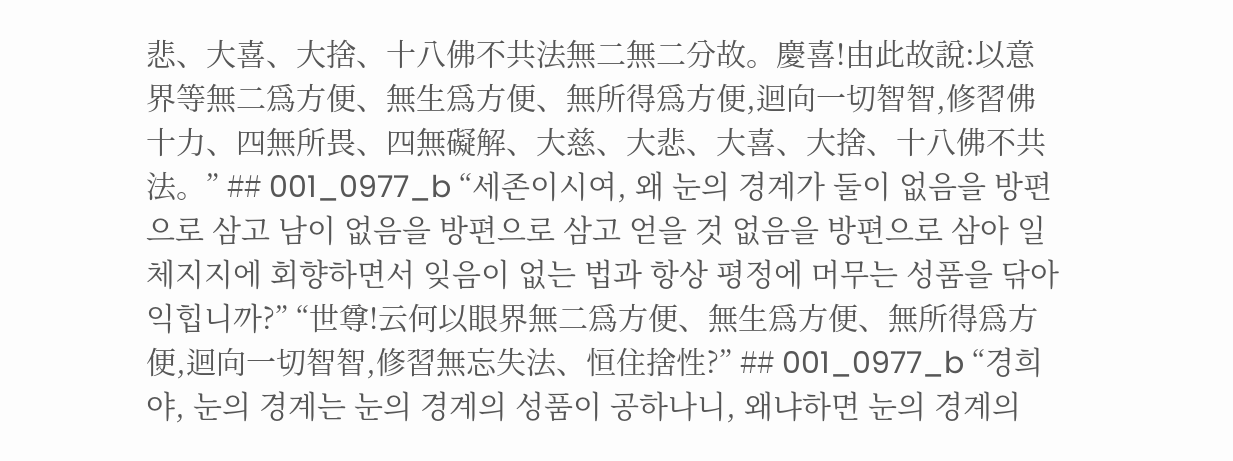悲、大喜、大捨、十八佛不共法無二無二分故。慶喜!由此故說:以意界等無二爲方便、無生爲方便、無所得爲方便,迴向一切智智,修習佛十力、四無所畏、四無礙解、大慈、大悲、大喜、大捨、十八佛不共法。” ## 001_0977_b “세존이시여, 왜 눈의 경계가 둘이 없음을 방편으로 삼고 남이 없음을 방편으로 삼고 얻을 것 없음을 방편으로 삼아 일체지지에 회향하면서 잊음이 없는 법과 항상 평정에 머무는 성품을 닦아 익힙니까?” “世尊!云何以眼界無二爲方便、無生爲方便、無所得爲方便,迴向一切智智,修習無忘失法、恒住捨性?” ## 001_0977_b “경희야, 눈의 경계는 눈의 경계의 성품이 공하나니, 왜냐하면 눈의 경계의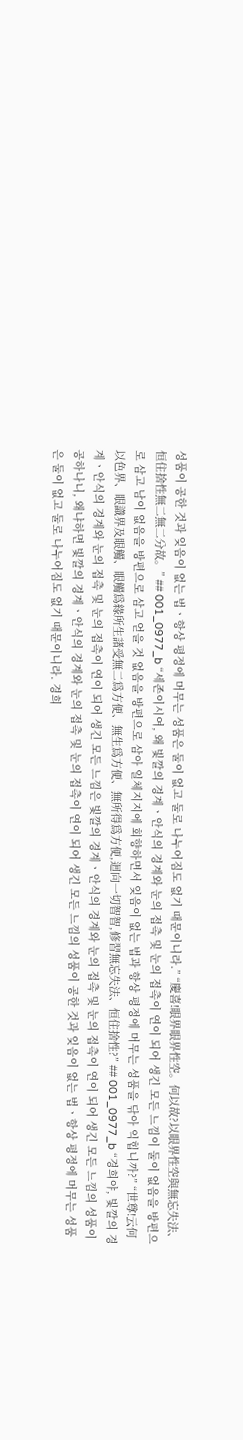성품이 공한 것과 잊음이 없는 법ㆍ항상 평정에 머무는 성품은 둘이 없고 둘로 나누어짐도 없기 때문이니라.” “慶喜!眼界眼界性空。何以故?以眼界性空與無忘失法、恒住捨性無二無二分故。” ## 001_0977_b “세존이시여, 왜 빛깔의 경계ㆍ안식의 경계와 눈의 접촉 및 눈의 접촉이 연이 되어 생긴 모든 느낌이 둘이 없음을 방편으로 삼고 남이 없음을 방편으로 삼고 얻을 것 없음을 방편으로 삼아 일체지지에 회향하면서 잊음이 없는 법과 항상 평정에 머무는 성품을 닦아 익힙니까?” “世尊!云何以色界、眼識界及眼觸、眼觸爲緣所生諸受無二爲方便、無生爲方便、無所得爲方便,迴向一切智智,修習無忘失法、恒住捨性?” ## 001_0977_b “경희야, 빛깔의 경계ㆍ안식의 경계와 눈의 접촉 및 눈의 접촉이 연이 되어 생긴 모든 느낌은 빛깔의 경계ㆍ안식의 경계와 눈의 접촉 및 눈의 접촉이 연이 되어 생긴 모든 느낌의 성품이 공하나니, 왜냐하면 빛깔의 경계ㆍ안식의 경계와 눈의 접촉 및 눈의 접촉이 연이 되어 생긴 모든 느낌의 성품이 공한 것과 잊음이 없는 법ㆍ항상 평정에 머무는 성품은 둘이 없고 둘로 나누어짐도 없기 때문이니라. 경희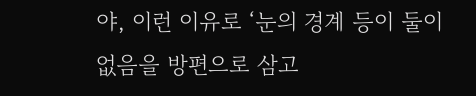야, 이런 이유로 ‘눈의 경계 등이 둘이 없음을 방편으로 삼고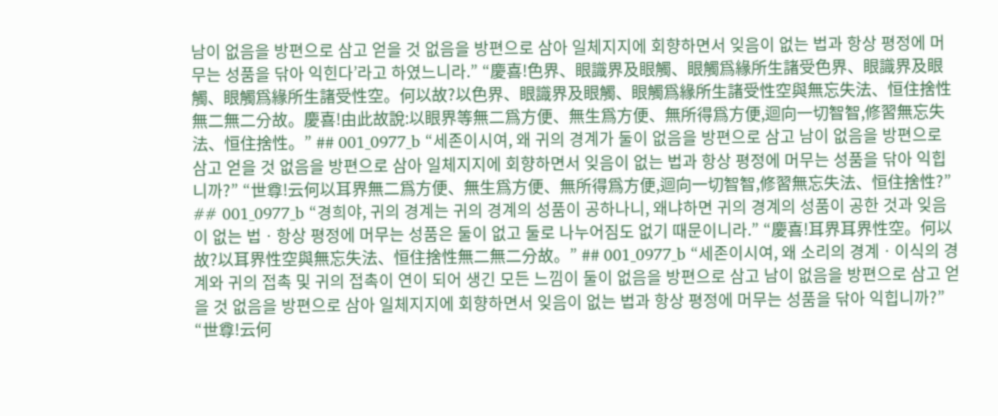남이 없음을 방편으로 삼고 얻을 것 없음을 방편으로 삼아 일체지지에 회향하면서 잊음이 없는 법과 항상 평정에 머무는 성품을 닦아 익힌다’라고 하였느니라.” “慶喜!色界、眼識界及眼觸、眼觸爲緣所生諸受色界、眼識界及眼觸、眼觸爲緣所生諸受性空。何以故?以色界、眼識界及眼觸、眼觸爲緣所生諸受性空與無忘失法、恒住捨性無二無二分故。慶喜!由此故說:以眼界等無二爲方便、無生爲方便、無所得爲方便,迴向一切智智,修習無忘失法、恒住捨性。” ## 001_0977_b “세존이시여, 왜 귀의 경계가 둘이 없음을 방편으로 삼고 남이 없음을 방편으로 삼고 얻을 것 없음을 방편으로 삼아 일체지지에 회향하면서 잊음이 없는 법과 항상 평정에 머무는 성품을 닦아 익힙니까?” “世尊!云何以耳界無二爲方便、無生爲方便、無所得爲方便,迴向一切智智,修習無忘失法、恒住捨性?” ## 001_0977_b “경희야, 귀의 경계는 귀의 경계의 성품이 공하나니, 왜냐하면 귀의 경계의 성품이 공한 것과 잊음이 없는 법ㆍ항상 평정에 머무는 성품은 둘이 없고 둘로 나누어짐도 없기 때문이니라.” “慶喜!耳界耳界性空。何以故?以耳界性空與無忘失法、恒住捨性無二無二分故。” ## 001_0977_b “세존이시여, 왜 소리의 경계ㆍ이식의 경계와 귀의 접촉 및 귀의 접촉이 연이 되어 생긴 모든 느낌이 둘이 없음을 방편으로 삼고 남이 없음을 방편으로 삼고 얻을 것 없음을 방편으로 삼아 일체지지에 회향하면서 잊음이 없는 법과 항상 평정에 머무는 성품을 닦아 익힙니까?” “世尊!云何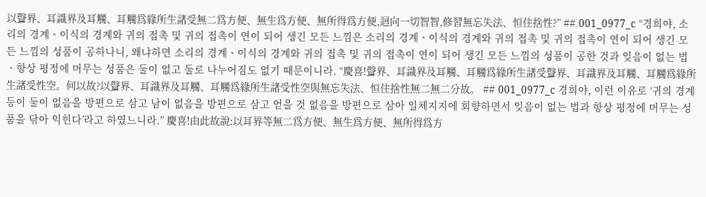以聲界、耳識界及耳觸、耳觸爲緣所生諸受無二爲方便、無生爲方便、無所得爲方便,迴向一切智智,修習無忘失法、恒住捨性?” ## 001_0977_c “경희야, 소리의 경계ㆍ이식의 경계와 귀의 접촉 및 귀의 접촉이 연이 되어 생긴 모든 느낌은 소리의 경계ㆍ이식의 경계와 귀의 접촉 및 귀의 접촉이 연이 되어 생긴 모든 느낌의 성품이 공하나니, 왜냐하면 소리의 경계ㆍ이식의 경계와 귀의 접촉 및 귀의 접촉이 연이 되어 생긴 모든 느낌의 성품이 공한 것과 잊음이 없는 법ㆍ항상 평정에 머무는 성품은 둘이 없고 둘로 나누어짐도 없기 때문이니라. “慶喜!聲界、耳識界及耳觸、耳觸爲緣所生諸受聲界、耳識界及耳觸、耳觸爲緣所生諸受性空。何以故?以聲界、耳識界及耳觸、耳觸爲緣所生諸受性空與無忘失法、恒住捨性無二無二分故。 ## 001_0977_c 경희야, 이런 이유로 ‘귀의 경계 등이 둘이 없음을 방편으로 삼고 남이 없음을 방편으로 삼고 얻을 것 없음을 방편으로 삼아 일체지지에 회향하면서 잊음이 없는 법과 항상 평정에 머무는 성품을 닦아 익힌다’라고 하였느니라.” 慶喜!由此故說:以耳界等無二爲方便、無生爲方便、無所得爲方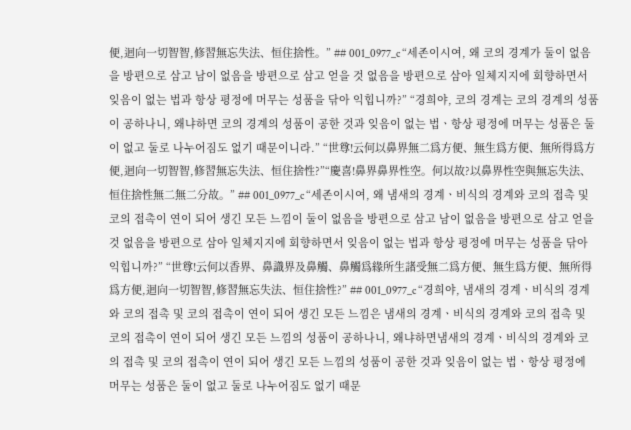便,迴向一切智智,修習無忘失法、恒住捨性。” ## 001_0977_c “세존이시여, 왜 코의 경계가 둘이 없음을 방편으로 삼고 남이 없음을 방편으로 삼고 얻을 것 없음을 방편으로 삼아 일체지지에 회향하면서 잊음이 없는 법과 항상 평정에 머무는 성품을 닦아 익힙니까?” “경희야, 코의 경계는 코의 경계의 성품이 공하나니, 왜냐하면 코의 경계의 성품이 공한 것과 잊음이 없는 법ㆍ항상 평정에 머무는 성품은 둘이 없고 둘로 나누어짐도 없기 때문이니라.” “世尊!云何以鼻界無二爲方便、無生爲方便、無所得爲方便,迴向一切智智,修習無忘失法、恒住捨性?”“慶喜!鼻界鼻界性空。何以故?以鼻界性空與無忘失法、恒住捨性無二無二分故。” ## 001_0977_c “세존이시여, 왜 냄새의 경계ㆍ비식의 경계와 코의 접촉 및 코의 접촉이 연이 되어 생긴 모든 느낌이 둘이 없음을 방편으로 삼고 남이 없음을 방편으로 삼고 얻을 것 없음을 방편으로 삼아 일체지지에 회향하면서 잊음이 없는 법과 항상 평정에 머무는 성품을 닦아 익힙니까?” “世尊!云何以香界、鼻識界及鼻觸、鼻觸爲緣所生諸受無二爲方便、無生爲方便、無所得爲方便,迴向一切智智,修習無忘失法、恒住捨性?” ## 001_0977_c “경희야, 냄새의 경계ㆍ비식의 경계와 코의 접촉 및 코의 접촉이 연이 되어 생긴 모든 느낌은 냄새의 경계ㆍ비식의 경계와 코의 접촉 및 코의 접촉이 연이 되어 생긴 모든 느낌의 성품이 공하나니, 왜냐하면냄새의 경계ㆍ비식의 경계와 코의 접촉 및 코의 접촉이 연이 되어 생긴 모든 느낌의 성품이 공한 것과 잊음이 없는 법ㆍ항상 평정에 머무는 성품은 둘이 없고 둘로 나누어짐도 없기 때문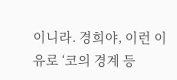이니라. 경희야, 이런 이유로 ‘코의 경계 등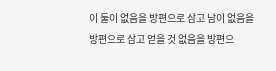이 둘이 없음을 방편으로 삼고 남이 없음을 방편으로 삼고 얻을 것 없음을 방편으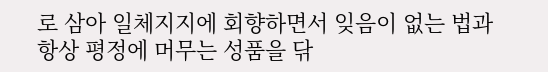로 삼아 일체지지에 회향하면서 잊음이 없는 법과 항상 평정에 머무는 성품을 닦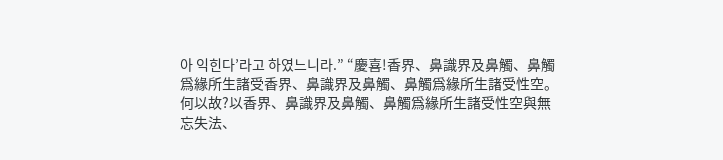아 익힌다’라고 하였느니라.” “慶喜!香界、鼻識界及鼻觸、鼻觸爲緣所生諸受香界、鼻識界及鼻觸、鼻觸爲緣所生諸受性空。何以故?以香界、鼻識界及鼻觸、鼻觸爲緣所生諸受性空與無忘失法、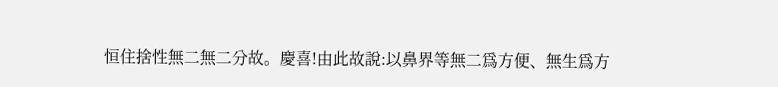恒住捨性無二無二分故。慶喜!由此故說:以鼻界等無二爲方便、無生爲方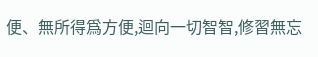便、無所得爲方便,迴向一切智智,修習無忘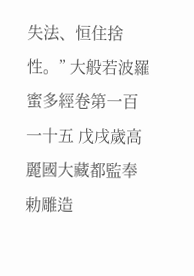失法、恒住捨性。” 大般若波羅蜜多經卷第一百一十五 戊戌歲高麗國大藏都監奉勅雕造